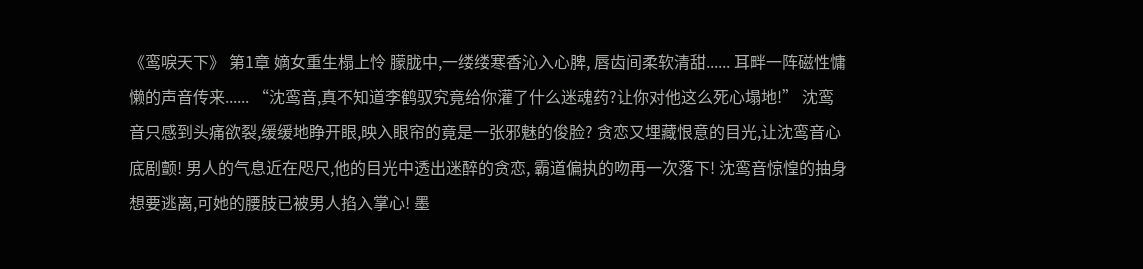《鸾唳天下》 第1章 嫡女重生榻上怜 朦胧中,一缕缕寒香沁入心脾, 唇齿间柔软清甜...... 耳畔一阵磁性慵懒的声音传来...... “沈鸾音,真不知道李鹤驭究竟给你灌了什么迷魂药?让你对他这么死心塌地!” 沈鸾音只感到头痛欲裂,缓缓地睁开眼,映入眼帘的竟是一张邪魅的俊脸? 贪恋又埋藏恨意的目光,让沈鸾音心底剧颤! 男人的气息近在咫尺,他的目光中透出迷醉的贪恋, 霸道偏执的吻再一次落下! 沈鸾音惊惶的抽身想要逃离,可她的腰肢已被男人掐入掌心! 墨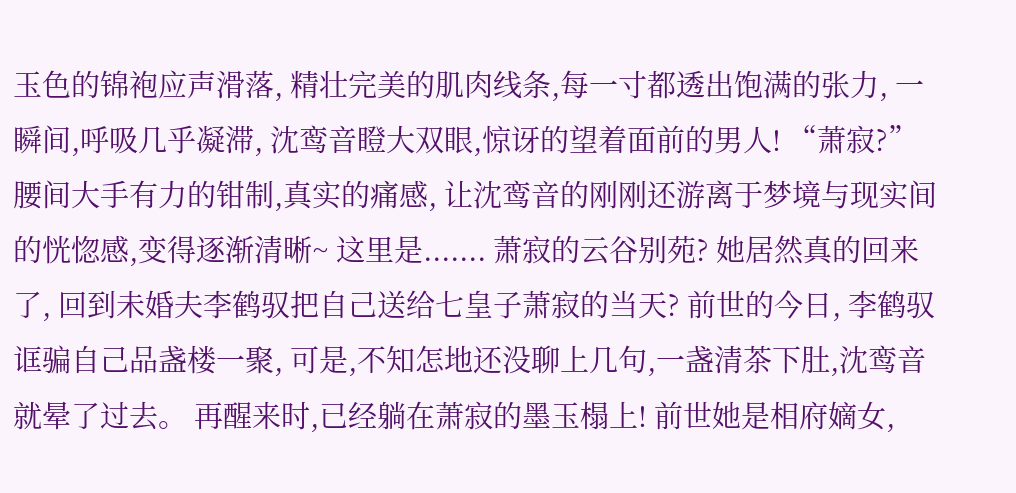玉色的锦袍应声滑落, 精壮完美的肌肉线条,每一寸都透出饱满的张力, 一瞬间,呼吸几乎凝滞, 沈鸾音瞪大双眼,惊讶的望着面前的男人! “萧寂?” 腰间大手有力的钳制,真实的痛感, 让沈鸾音的刚刚还游离于梦境与现实间的恍惚感,变得逐渐清晰~ 这里是....... 萧寂的云谷别苑? 她居然真的回来了, 回到未婚夫李鹤驭把自己送给七皇子萧寂的当天? 前世的今日, 李鹤驭诓骗自己品盏楼一聚, 可是,不知怎地还没聊上几句,一盏清茶下肚,沈鸾音就晕了过去。 再醒来时,已经躺在萧寂的墨玉榻上! 前世她是相府嫡女,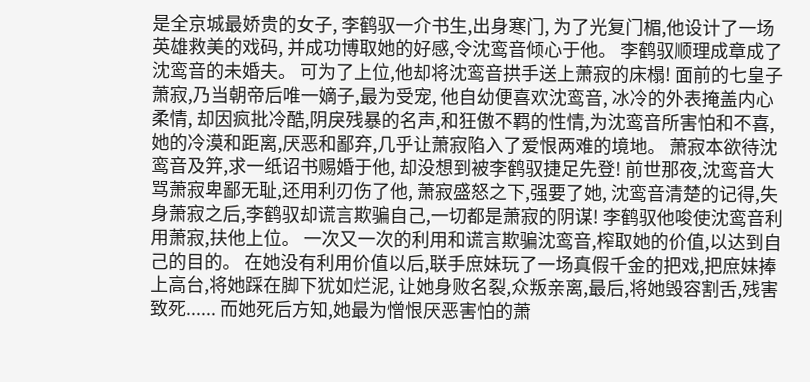是全京城最娇贵的女子, 李鹤驭一介书生,出身寒门, 为了光复门楣,他设计了一场英雄救美的戏码, 并成功博取她的好感,令沈鸾音倾心于他。 李鹤驭顺理成章成了沈鸾音的未婚夫。 可为了上位,他却将沈鸾音拱手送上萧寂的床榻! 面前的七皇子萧寂,乃当朝帝后唯一嫡子,最为受宠, 他自幼便喜欢沈鸾音, 冰冷的外表掩盖内心柔情, 却因疯批冷酷,阴戾残暴的名声,和狂傲不羁的性情,为沈鸾音所害怕和不喜, 她的冷漠和距离,厌恶和鄙弃,几乎让萧寂陷入了爱恨两难的境地。 萧寂本欲待沈鸾音及笄,求一纸诏书赐婚于他, 却没想到被李鹤驭捷足先登! 前世那夜,沈鸾音大骂萧寂卑鄙无耻,还用利刃伤了他, 萧寂盛怒之下,强要了她, 沈鸾音清楚的记得,失身萧寂之后,李鹤驭却谎言欺骗自己,一切都是萧寂的阴谋! 李鹤驭他唆使沈鸾音利用萧寂,扶他上位。 一次又一次的利用和谎言欺骗沈鸾音,榨取她的价值,以达到自己的目的。 在她没有利用价值以后,联手庶妹玩了一场真假千金的把戏,把庶妹捧上高台,将她踩在脚下犹如烂泥, 让她身败名裂,众叛亲离,最后,将她毁容割舌,残害致死...... 而她死后方知,她最为憎恨厌恶害怕的萧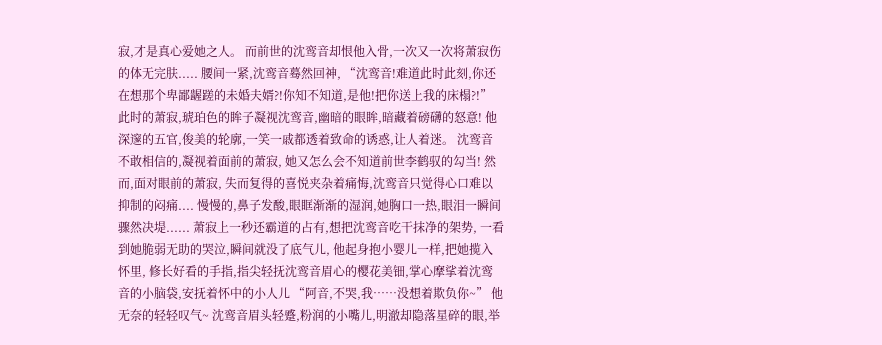寂,才是真心爱她之人。 而前世的沈鸾音却恨他入骨,一次又一次将萧寂伤的体无完肤..... 腰间一紧,沈鸾音蓦然回神, “沈鸾音!难道此时此刻,你还在想那个卑鄙龌蹉的未婚夫婿?!你知不知道,是他!把你送上我的床榻?!” 此时的萧寂,琥珀色的眸子凝视沈鸾音,幽暗的眼眸,暗藏着磅礴的怒意! 他深邃的五官,俊美的轮廓,一笑一戚都透着致命的诱惑,让人着迷。 沈鸾音不敢相信的,凝视着面前的萧寂, 她又怎么会不知道前世李鹤驭的勾当! 然而,面对眼前的萧寂, 失而复得的喜悦夹杂着痛悔,沈鸾音只觉得心口难以抑制的闷痛.... 慢慢的,鼻子发酸,眼眶渐渐的湿润,她胸口一热,眼泪一瞬间骤然决堤...... 萧寂上一秒还霸道的占有,想把沈鸾音吃干抹净的架势, 一看到她脆弱无助的哭泣,瞬间就没了底气儿, 他起身抱小婴儿一样,把她揽入怀里, 修长好看的手指,指尖轻抚沈鸾音眉心的樱花美钿,掌心摩挲着沈鸾音的小脑袋,安抚着怀中的小人儿 “阿音,不哭,我……没想着欺负你~” 他无奈的轻轻叹气~ 沈鸾音眉头轻蹙,粉润的小嘴儿,明澈却隐落星碎的眼,举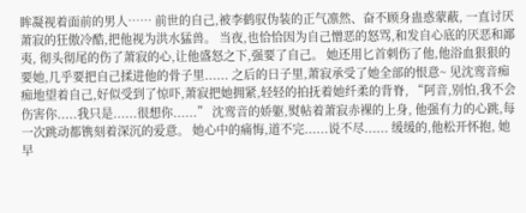眸凝视着面前的男人…… 前世的自己,被李鹤驭伪装的正气凛然、奋不顾身蛊惑蒙蔽, 一直讨厌萧寂的狂傲冷酷,把他视为洪水猛兽。 当夜,也恰恰因为自己憎恶的怒骂,和发自心底的厌恶和鄙夷, 彻头彻尾的伤了萧寂的心,让他盛怒之下,强要了自己。 她还用匕首刺伤了他,他浴血狠狠的要她,几乎要把自己揉进他的骨子里...... 之后的日子里,萧寂承受了她全部的恨意~ 见沈鸾音痴痴地望着自己,好似受到了惊吓,萧寂把她拥紧,轻轻的拍抚着她纤柔的背脊, “阿音,别怕,我不会伤害你.....我只是......很想你......” 沈鸾音的娇躯,熨帖着萧寂赤裸的上身, 他强有力的心跳,每一次跳动都镌刻着深沉的爱意。 她心中的痛悔,道不完......说不尽...... 缓缓的,他松开怀抱, 她早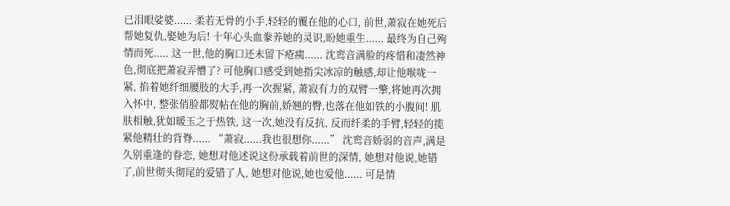已泪眼娑婆...... 柔若无骨的小手,轻轻的覆在他的心口, 前世,萧寂在她死后帮她复仇,娶她为后! 十年心头血豢养她的灵识,盼她重生...... 最终为自己殉情而死..... 这一世,他的胸口还未留下疮痍...... 沈鸾音满脸的疼惜和凄然神色,彻底把萧寂弄懵了? 可他胸口感受到她指尖冰凉的触感,却让他喉咙一紧, 掐着她纤细腰肢的大手,再一次握紧, 萧寂有力的双臂一擎,将她再次拥入怀中, 整张俏脸都熨帖在他的胸前,娇翘的臀,也落在他如铁的小腹间! 肌肤相触,犹如暖玉之于热铁, 这一次,她没有反抗, 反而纤柔的手臂,轻轻的揽紧他精壮的背脊...... “萧寂......我也很想你......” 沈鸾音娇弱的音声,满是久别重逢的眷恋, 她想对他述说这份承载着前世的深情, 她想对他说,她错了,前世彻头彻尾的爱错了人, 她想对他说,她也爱他...... 可是情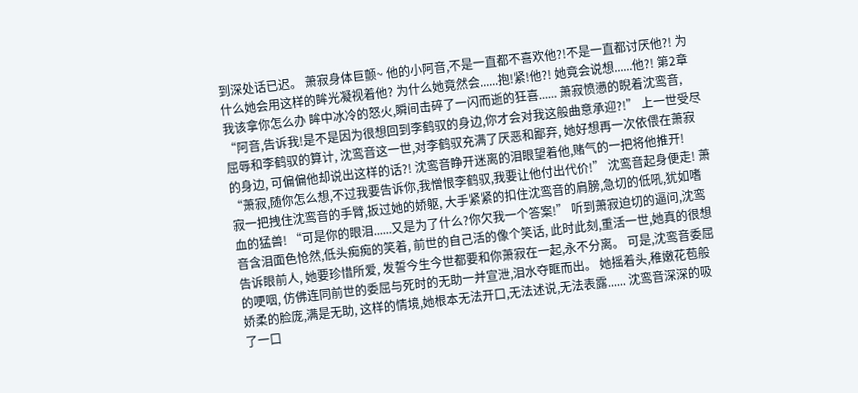到深处话已迟。 萧寂身体巨颤~ 他的小阿音,不是一直都不喜欢他?!不是一直都讨厌他?! 为什么她会用这样的眸光凝视着他? 为什么她竟然会......抱!紧!他?! 她竟会说想......他?! 第2章 我该拿你怎么办 眸中冰冷的怒火,瞬间击碎了一闪而逝的狂喜...... 萧寂愤懑的睨着沈鸾音, “阿音,告诉我!是不是因为很想回到李鹤驭的身边,你才会对我这般曲意承迎?!” 上一世受尽屈辱和李鹤驭的算计, 沈鸾音这一世,对李鹤驭充满了厌恶和鄙弃, 她好想再一次依偎在萧寂的身边, 可偏偏他却说出这样的话?! 沈鸾音睁开迷离的泪眼望着他,赌气的一把将他推开! “萧寂,随你怎么想,不过我要告诉你,我憎恨李鹤驭,我要让他付出代价!” 沈鸾音起身便走! 萧寂一把拽住沈鸾音的手臂,扳过她的娇躯, 大手紧紧的扣住沈鸾音的肩膀,急切的低吼,犹如嗜血的猛兽! “可是你的眼泪......又是为了什么?你欠我一个答案!” 听到萧寂迫切的逼问,沈鸾音含泪面色怆然,低头痴痴的笑着, 前世的自己活的像个笑话, 此时此刻,重活一世,她真的很想告诉眼前人, 她要珍惜所爱, 发誓今生今世都要和你萧寂在一起,永不分离。 可是,沈鸾音委屈的哽咽, 仿佛连同前世的委屈与死时的无助一并宣泄,泪水夺眶而出。 她摇着头,稚嫩花苞般娇柔的脸庞,满是无助, 这样的情境,她根本无法开口,无法述说,无法表露...... 沈鸾音深深的吸了一口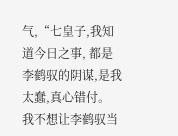气,“七皇子,我知道今日之事, 都是李鹤驭的阴谋,是我太蠢,真心错付。 我不想让李鹤驭当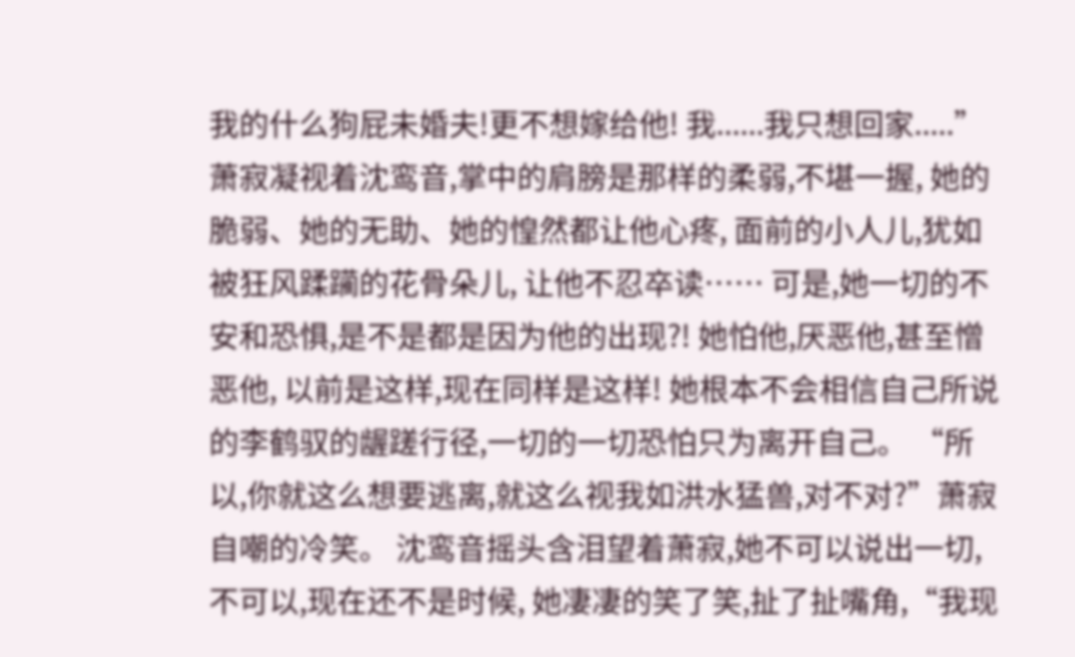我的什么狗屁未婚夫!更不想嫁给他! 我......我只想回家.....” 萧寂凝视着沈鸾音,掌中的肩膀是那样的柔弱,不堪一握, 她的脆弱、她的无助、她的惶然都让他心疼, 面前的小人儿,犹如被狂风蹂躏的花骨朵儿, 让他不忍卒读…… 可是,她一切的不安和恐惧,是不是都是因为他的出现?! 她怕他,厌恶他,甚至憎恶他, 以前是这样,现在同样是这样! 她根本不会相信自己所说的李鹤驭的龌蹉行径,一切的一切恐怕只为离开自己。 “所以,你就这么想要逃离,就这么视我如洪水猛兽,对不对?”萧寂自嘲的冷笑。 沈鸾音摇头含泪望着萧寂,她不可以说出一切,不可以,现在还不是时候, 她凄凄的笑了笑,扯了扯嘴角,“我现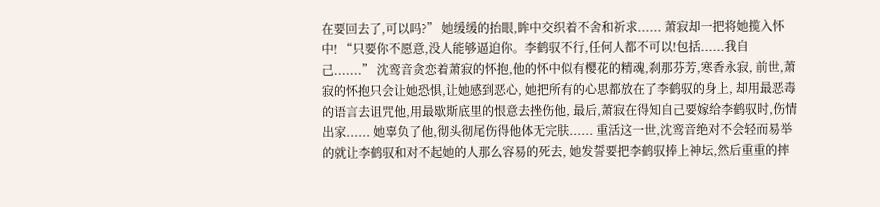在要回去了,可以吗?” 她缓缓的抬眼,眸中交织着不舍和祈求...... 萧寂却一把将她揽入怀中! “只要你不愿意,没人能够逼迫你。李鹤驭不行,任何人都不可以!包括......我自己.......” 沈鸾音贪恋着萧寂的怀抱,他的怀中似有樱花的精魂,刹那芬芳,寒香永寂, 前世,萧寂的怀抱只会让她恐惧,让她感到恶心, 她把所有的心思都放在了李鹤驭的身上, 却用最恶毒的语言去诅咒他,用最歇斯底里的恨意去挫伤他, 最后,萧寂在得知自己要嫁给李鹤驭时,伤情出家...... 她辜负了他,彻头彻尾伤得他体无完肤...... 重活这一世,沈鸾音绝对不会轻而易举的就让李鹤驭和对不起她的人那么容易的死去, 她发誓要把李鹤驭捧上神坛,然后重重的摔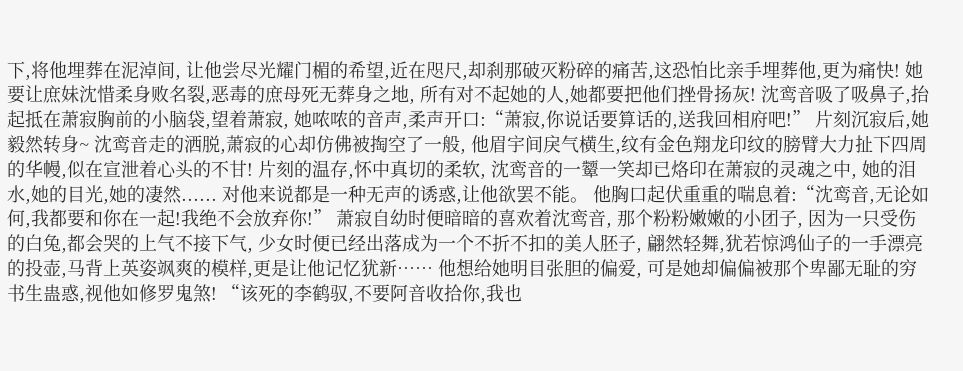下,将他埋葬在泥淖间, 让他尝尽光耀门楣的希望,近在咫尺,却刹那破灭粉碎的痛苦,这恐怕比亲手埋葬他,更为痛快! 她要让庶妹沈惜柔身败名裂,恶毒的庶母死无葬身之地, 所有对不起她的人,她都要把他们挫骨扬灰! 沈鸾音吸了吸鼻子,抬起抵在萧寂胸前的小脑袋,望着萧寂, 她哝哝的音声,柔声开口:“萧寂,你说话要算话的,送我回相府吧!” 片刻沉寂后,她毅然转身~ 沈鸾音走的洒脱,萧寂的心却仿佛被掏空了一般, 他眉宇间戾气横生,纹有金色翔龙印纹的膀臂大力扯下四周的华幔,似在宣泄着心头的不甘! 片刻的温存,怀中真切的柔软, 沈鸾音的一颦一笑却已烙印在萧寂的灵魂之中, 她的泪水,她的目光,她的凄然...... 对他来说都是一种无声的诱惑,让他欲罢不能。 他胸口起伏重重的喘息着:“沈鸾音,无论如何,我都要和你在一起!我绝不会放弃你!” 萧寂自幼时便暗暗的喜欢着沈鸾音, 那个粉粉嫩嫩的小团子, 因为一只受伤的白兔,都会哭的上气不接下气, 少女时便已经出落成为一个不折不扣的美人胚子, 翩然轻舞,犹若惊鸿仙子的一手漂亮的投壶,马背上英姿飒爽的模样,更是让他记忆犹新…… 他想给她明目张胆的偏爱, 可是她却偏偏被那个卑鄙无耻的穷书生蛊惑,视他如修罗鬼煞! “该死的李鹤驭,不要阿音收拾你,我也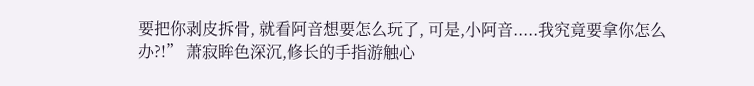要把你剥皮拆骨, 就看阿音想要怎么玩了, 可是,小阿音.....我究竟要拿你怎么办?!” 萧寂眸色深沉,修长的手指游触心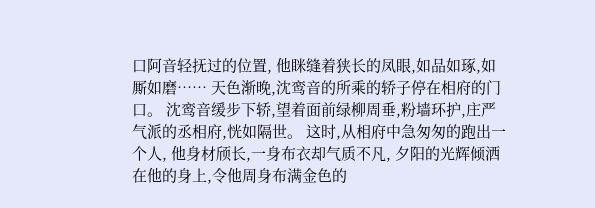口阿音轻抚过的位置, 他眯缝着狭长的凤眼,如品如琢,如厮如磨…… 天色渐晚,沈鸾音的所乘的轿子停在相府的门口。 沈鸾音缓步下轿,望着面前绿柳周垂,粉墙环护,庄严气派的丞相府,恍如隔世。 这时,从相府中急匆匆的跑出一个人, 他身材颀长,一身布衣却气质不凡, 夕阳的光辉倾洒在他的身上,令他周身布满金色的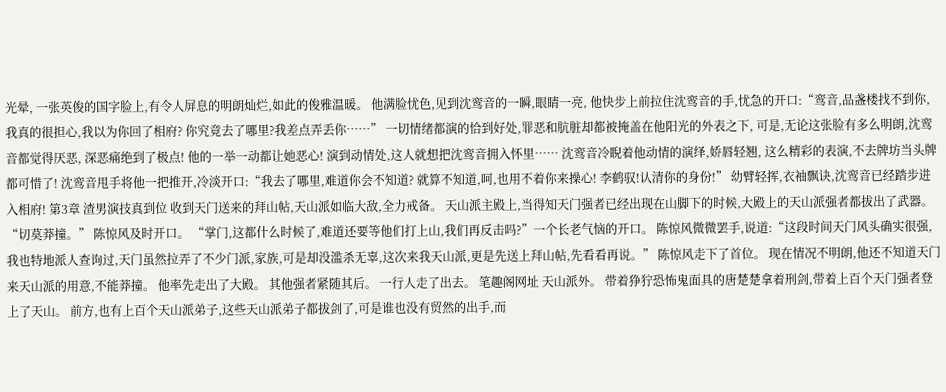光晕, 一张英俊的国字脸上,有令人屏息的明朗灿烂,如此的俊雅温暖。 他满脸忧色,见到沈鸾音的一瞬,眼睛一亮, 他快步上前拉住沈鸾音的手,忧急的开口:“鸾音,品盏楼找不到你,我真的很担心,我以为你回了相府? 你究竟去了哪里?我差点弄丢你……” 一切情绪都演的恰到好处,罪恶和肮脏却都被掩盖在他阳光的外表之下, 可是,无论这张脸有多么明朗,沈鸾音都觉得厌恶, 深恶痛绝到了极点! 他的一举一动都让她恶心! 演到动情处,这人就想把沈鸾音拥入怀里…… 沈鸾音冷睨着他动情的演绎,娇唇轻翘, 这么精彩的表演,不去牌坊当头牌都可惜了! 沈鸾音甩手将他一把推开,冷淡开口:“我去了哪里,难道你会不知道? 就算不知道,呵,也用不着你来操心! 李鹤驭!认清你的身份!” 幼臂轻挥,衣袖飘诀,沈鸾音已经踏步进入相府! 第3章 渣男演技真到位 收到天门送来的拜山帖,天山派如临大敌,全力戒备。 天山派主殿上,当得知天门强者已经出现在山脚下的时候,大殿上的天山派强者都拔出了武器。 “切莫莽撞。” 陈惊风及时开口。 “掌门,这都什么时候了,难道还要等他们打上山,我们再反击吗?”一个长老气恼的开口。 陈惊风微微罢手,说道:“这段时间天门风头确实很强,我也特地派人查询过,天门虽然拉弄了不少门派,家族,可是却没滥杀无辜,这次来我天山派,更是先送上拜山帖,先看看再说。” 陈惊风走下了首位。 现在情况不明朗,他还不知道天门来天山派的用意,不能莽撞。 他率先走出了大殿。 其他强者紧随其后。 一行人走了出去。 笔趣阁网址 天山派外。 带着狰狞恐怖鬼面具的唐楚楚拿着刑剑,带着上百个天门强者登上了天山。 前方,也有上百个天山派弟子,这些天山派弟子都拔剑了,可是谁也没有贸然的出手,而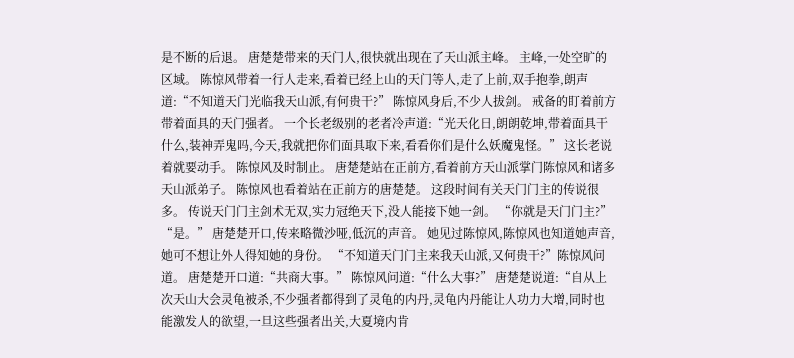是不断的后退。 唐楚楚带来的天门人,很快就出现在了天山派主峰。 主峰,一处空旷的区域。 陈惊风带着一行人走来,看着已经上山的天门等人,走了上前,双手抱拳,朗声道:“不知道天门光临我天山派,有何贵干?” 陈惊风身后,不少人拔剑。 戒备的盯着前方带着面具的天门强者。 一个长老级别的老者冷声道:“光天化日,朗朗乾坤,带着面具干什么,装神弄鬼吗,今天,我就把你们面具取下来,看看你们是什么妖魔鬼怪。” 这长老说着就要动手。 陈惊风及时制止。 唐楚楚站在正前方,看着前方天山派掌门陈惊风和诸多天山派弟子。 陈惊风也看着站在正前方的唐楚楚。 这段时间有关天门门主的传说很多。 传说天门门主剑术无双,实力冠绝天下,没人能接下她一剑。 “你就是天门门主?” “是。” 唐楚楚开口,传来略微沙哑,低沉的声音。 她见过陈惊风,陈惊风也知道她声音,她可不想让外人得知她的身份。 “不知道天门门主来我天山派,又何贵干?”陈惊风问道。 唐楚楚开口道:“共商大事。” 陈惊风问道:“什么大事?” 唐楚楚说道:“自从上次天山大会灵龟被杀,不少强者都得到了灵龟的内丹,灵龟内丹能让人功力大增,同时也能激发人的欲望,一旦这些强者出关,大夏境内肯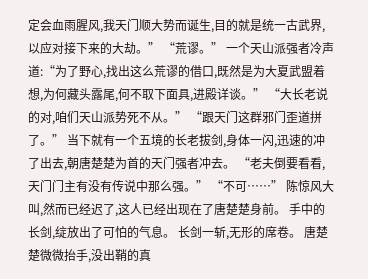定会血雨腥风,我天门顺大势而诞生,目的就是统一古武界,以应对接下来的大劫。” “荒谬。” 一个天山派强者冷声道:“为了野心,找出这么荒谬的借口,既然是为大夏武盟着想,为何藏头露尾,何不取下面具,进殿详谈。” “大长老说的对,咱们天山派势死不从。” “跟天门这群邪门歪道拼了。” 当下就有一个五境的长老拔剑,身体一闪,迅速的冲了出去,朝唐楚楚为首的天门强者冲去。 “老夫倒要看看,天门门主有没有传说中那么强。” “不可……” 陈惊风大叫,然而已经迟了,这人已经出现在了唐楚楚身前。 手中的长剑,绽放出了可怕的气息。 长剑一斩,无形的席卷。 唐楚楚微微抬手,没出鞘的真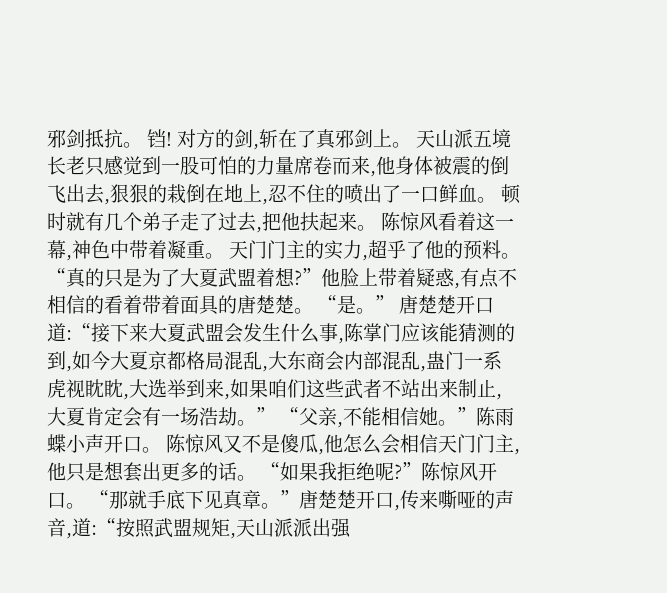邪剑抵抗。 铛! 对方的剑,斩在了真邪剑上。 天山派五境长老只感觉到一股可怕的力量席卷而来,他身体被震的倒飞出去,狠狠的栽倒在地上,忍不住的喷出了一口鲜血。 顿时就有几个弟子走了过去,把他扶起来。 陈惊风看着这一幕,神色中带着凝重。 天门门主的实力,超乎了他的预料。 “真的只是为了大夏武盟着想?”他脸上带着疑惑,有点不相信的看着带着面具的唐楚楚。 “是。” 唐楚楚开口道:“接下来大夏武盟会发生什么事,陈掌门应该能猜测的到,如今大夏京都格局混乱,大东商会内部混乱,蛊门一系虎视眈眈,大选举到来,如果咱们这些武者不站出来制止,大夏肯定会有一场浩劫。” “父亲,不能相信她。”陈雨蝶小声开口。 陈惊风又不是傻瓜,他怎么会相信天门门主,他只是想套出更多的话。 “如果我拒绝呢?”陈惊风开口。 “那就手底下见真章。”唐楚楚开口,传来嘶哑的声音,道:“按照武盟规矩,天山派派出强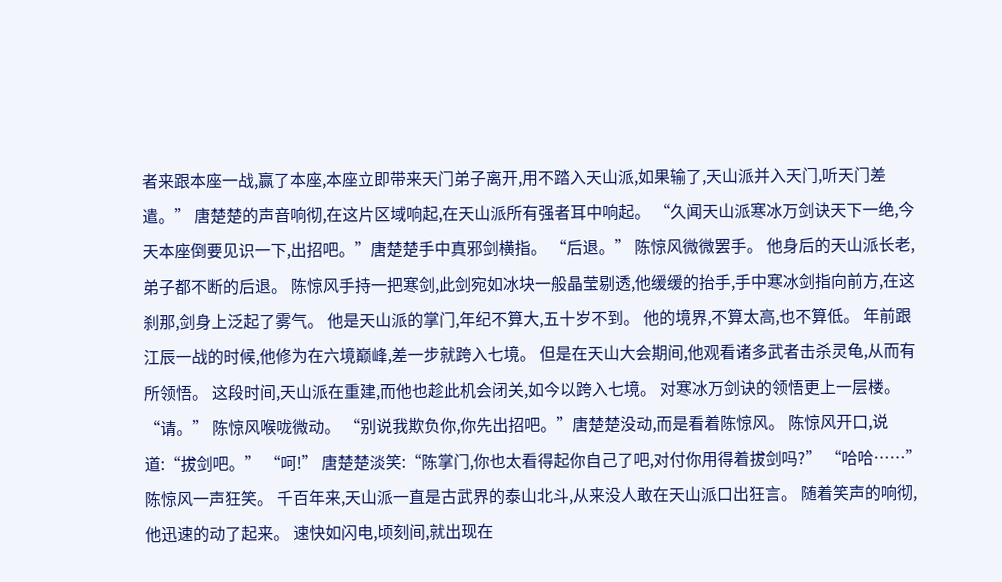者来跟本座一战,赢了本座,本座立即带来天门弟子离开,用不踏入天山派,如果输了,天山派并入天门,听天门差遣。” 唐楚楚的声音响彻,在这片区域响起,在天山派所有强者耳中响起。 “久闻天山派寒冰万剑诀天下一绝,今天本座倒要见识一下,出招吧。”唐楚楚手中真邪剑横指。 “后退。” 陈惊风微微罢手。 他身后的天山派长老,弟子都不断的后退。 陈惊风手持一把寒剑,此剑宛如冰块一般晶莹剔透,他缓缓的抬手,手中寒冰剑指向前方,在这刹那,剑身上泛起了雾气。 他是天山派的掌门,年纪不算大,五十岁不到。 他的境界,不算太高,也不算低。 年前跟江辰一战的时候,他修为在六境巅峰,差一步就跨入七境。 但是在天山大会期间,他观看诸多武者击杀灵龟,从而有所领悟。 这段时间,天山派在重建,而他也趁此机会闭关,如今以跨入七境。 对寒冰万剑诀的领悟更上一层楼。 “请。” 陈惊风喉咙微动。 “别说我欺负你,你先出招吧。”唐楚楚没动,而是看着陈惊风。 陈惊风开口,说道:“拔剑吧。” “呵!” 唐楚楚淡笑:“陈掌门,你也太看得起你自己了吧,对付你用得着拔剑吗?” “哈哈……” 陈惊风一声狂笑。 千百年来,天山派一直是古武界的泰山北斗,从来没人敢在天山派口出狂言。 随着笑声的响彻,他迅速的动了起来。 速快如闪电,顷刻间,就出现在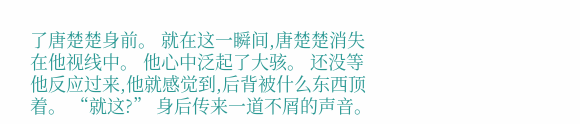了唐楚楚身前。 就在这一瞬间,唐楚楚消失在他视线中。 他心中泛起了大骇。 还没等他反应过来,他就感觉到,后背被什么东西顶着。 “就这?” 身后传来一道不屑的声音。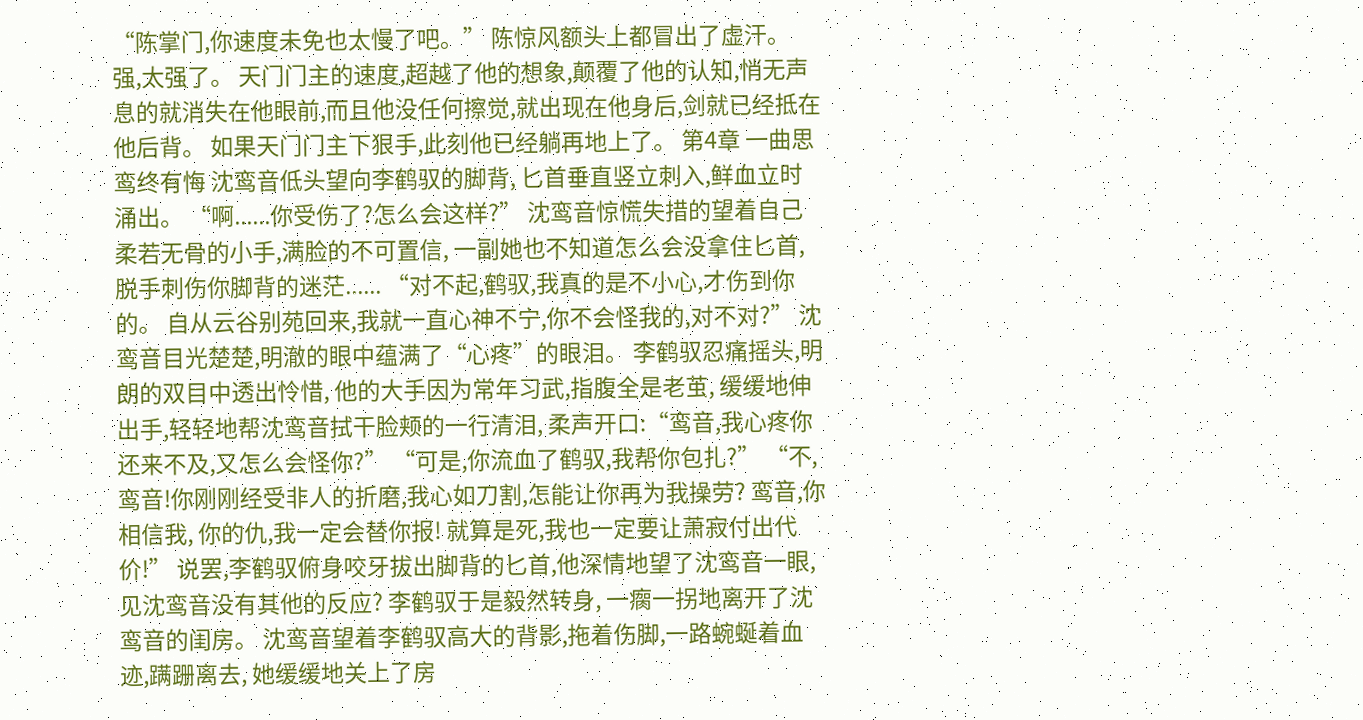“陈掌门,你速度未免也太慢了吧。” 陈惊风额头上都冒出了虚汗。 强,太强了。 天门门主的速度,超越了他的想象,颠覆了他的认知,悄无声息的就消失在他眼前,而且他没任何擦觉,就出现在他身后,剑就已经抵在他后背。 如果天门门主下狠手,此刻他已经躺再地上了。 第4章 一曲思鸾终有悔 沈鸾音低头望向李鹤驭的脚背, 匕首垂直竖立刺入,鲜血立时涌出。 “啊......你受伤了?怎么会这样?” 沈鸾音惊慌失措的望着自己柔若无骨的小手,满脸的不可置信, 一副她也不知道怎么会没拿住匕首,脱手刺伤你脚背的迷茫...... “对不起,鹤驭,我真的是不小心,才伤到你的。 自从云谷别苑回来,我就一直心神不宁,你不会怪我的,对不对?” 沈鸾音目光楚楚,明澈的眼中蕴满了“心疼”的眼泪。 李鹤驭忍痛摇头,明朗的双目中透出怜惜, 他的大手因为常年习武,指腹全是老茧, 缓缓地伸出手,轻轻地帮沈鸾音拭干脸颊的一行清泪, 柔声开口:“鸾音,我心疼你还来不及,又怎么会怪你?” “可是,你流血了鹤驭,我帮你包扎?” “不,鸾音!你刚刚经受非人的折磨,我心如刀割,怎能让你再为我操劳? 鸾音,你相信我, 你的仇,我一定会替你报! 就算是死,我也一定要让萧寂付出代价!” 说罢,李鹤驭俯身咬牙拔出脚背的匕首,他深情地望了沈鸾音一眼, 见沈鸾音没有其他的反应? 李鹤驭于是毅然转身, 一瘸一拐地离开了沈鸾音的闺房。 沈鸾音望着李鹤驭高大的背影,拖着伤脚,一路蜿蜒着血迹,蹒跚离去, 她缓缓地关上了房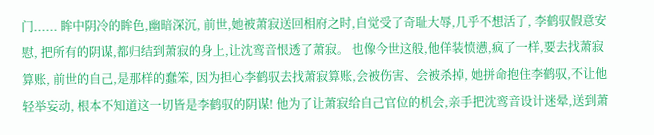门...... 眸中阴冷的眸色,幽暗深沉, 前世,她被萧寂送回相府之时,自觉受了奇耻大辱,几乎不想活了, 李鹤驭假意安慰, 把所有的阴谋,都归结到萧寂的身上,让沈鸾音恨透了萧寂。 也像今世这般,他佯装愤懑,疯了一样,要去找萧寂算账, 前世的自己,是那样的蠢笨, 因为担心李鹤驭去找萧寂算账,会被伤害、会被杀掉, 她拼命抱住李鹤驭,不让他轻举妄动, 根本不知道这一切皆是李鹤驭的阴谋! 他为了让萧寂给自己官位的机会,亲手把沈鸾音设计迷晕,送到萧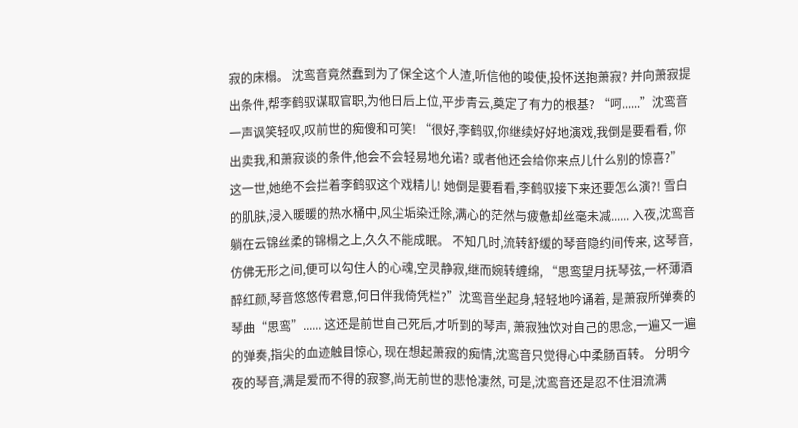寂的床榻。 沈鸾音竟然蠢到为了保全这个人渣,听信他的唆使,投怀送抱萧寂? 并向萧寂提出条件,帮李鹤驭谋取官职,为他日后上位,平步青云,奠定了有力的根基? “呵......”沈鸾音一声讽笑轻叹,叹前世的痴傻和可笑! “很好,李鹤驭,你继续好好地演戏,我倒是要看看, 你出卖我,和萧寂谈的条件,他会不会轻易地允诺? 或者他还会给你来点儿什么别的惊喜?” 这一世,她绝不会拦着李鹤驭这个戏精儿! 她倒是要看看,李鹤驭接下来还要怎么演?! 雪白的肌肤,浸入暖暖的热水桶中,风尘垢染迁除,满心的茫然与疲惫却丝毫未减...... 入夜,沈鸾音躺在云锦丝柔的锦榻之上,久久不能成眠。 不知几时,流转舒缓的琴音隐约间传来, 这琴音,仿佛无形之间,便可以勾住人的心魂,空灵静寂,继而婉转缠绵, “思鸾望月抚琴弦,一杯薄酒醉红颜,琴音悠悠传君意,何日伴我倚凭栏?”沈鸾音坐起身,轻轻地吟诵着, 是萧寂所弹奏的琴曲“思鸾”...... 这还是前世自己死后,才听到的琴声, 萧寂独饮对自己的思念,一遍又一遍的弹奏,指尖的血迹触目惊心, 现在想起萧寂的痴情,沈鸾音只觉得心中柔肠百转。 分明今夜的琴音,满是爱而不得的寂寥,尚无前世的悲怆凄然, 可是,沈鸾音还是忍不住泪流满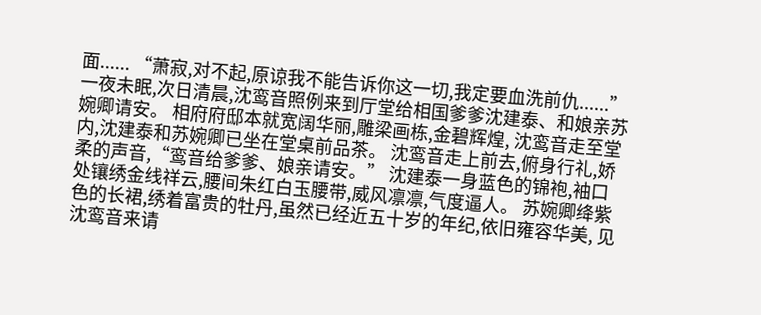面...... “萧寂,对不起,原谅我不能告诉你这一切,我定要血洗前仇......” 一夜未眠,次日清晨,沈鸾音照例来到厅堂给相国爹爹沈建泰、和娘亲苏婉卿请安。 相府府邸本就宽阔华丽,雕梁画栋,金碧辉煌, 沈鸾音走至堂内,沈建泰和苏婉卿已坐在堂桌前品茶。 沈鸾音走上前去,俯身行礼,娇柔的声音,“鸾音给爹爹、娘亲请安。” 沈建泰一身蓝色的锦袍,袖口处镶绣金线祥云,腰间朱红白玉腰带,威风凛凛,气度逼人。 苏婉卿绛紫色的长裙,绣着富贵的牡丹,虽然已经近五十岁的年纪,依旧雍容华美, 见沈鸾音来请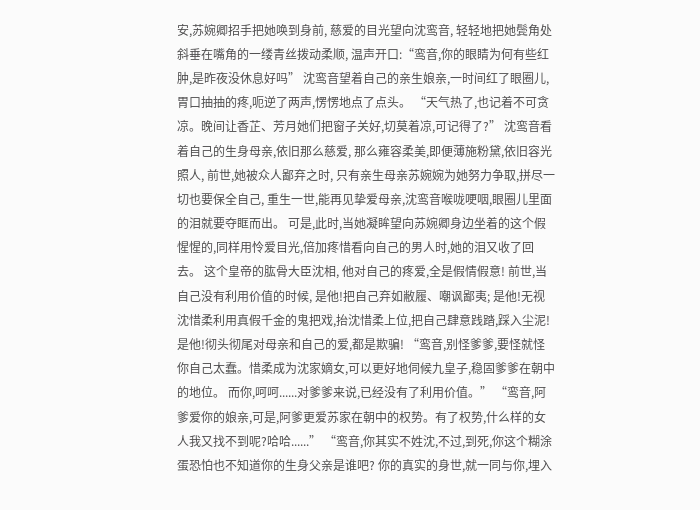安,苏婉卿招手把她唤到身前, 慈爱的目光望向沈鸾音, 轻轻地把她鬓角处斜垂在嘴角的一缕青丝拨动柔顺, 温声开口:“鸾音,你的眼睛为何有些红肿,是昨夜没休息好吗” 沈鸾音望着自己的亲生娘亲,一时间红了眼圈儿, 胃口抽抽的疼,呃逆了两声,愣愣地点了点头。 “天气热了,也记着不可贪凉。晚间让香芷、芳月她们把窗子关好,切莫着凉,可记得了?” 沈鸾音看着自己的生身母亲,依旧那么慈爱, 那么雍容柔美,即便薄施粉黛,依旧容光照人, 前世,她被众人鄙弃之时, 只有亲生母亲苏婉婉为她努力争取,拼尽一切也要保全自己, 重生一世,能再见挚爱母亲,沈鸾音喉咙哽咽,眼圈儿里面的泪就要夺眶而出。 可是,此时,当她凝眸望向苏婉卿身边坐着的这个假惺惺的,同样用怜爱目光,倍加疼惜看向自己的男人时,她的泪又收了回去。 这个皇帝的肱骨大臣沈相, 他对自己的疼爱,全是假情假意! 前世,当自己没有利用价值的时候, 是他!把自己弃如敝履、嘲讽鄙夷; 是他!无视沈惜柔利用真假千金的鬼把戏,抬沈惜柔上位,把自己肆意践踏,踩入尘泥! 是他!彻头彻尾对母亲和自己的爱,都是欺骗! “鸾音,别怪爹爹,要怪就怪你自己太蠢。惜柔成为沈家嫡女,可以更好地伺候九皇子,稳固爹爹在朝中的地位。 而你,呵呵......对爹爹来说,已经没有了利用价值。” “鸾音,阿爹爱你的娘亲,可是,阿爹更爱苏家在朝中的权势。有了权势,什么样的女人我又找不到呢?哈哈......” “鸾音,你其实不姓沈,不过,到死,你这个糊涂蛋恐怕也不知道你的生身父亲是谁吧? 你的真实的身世,就一同与你,埋入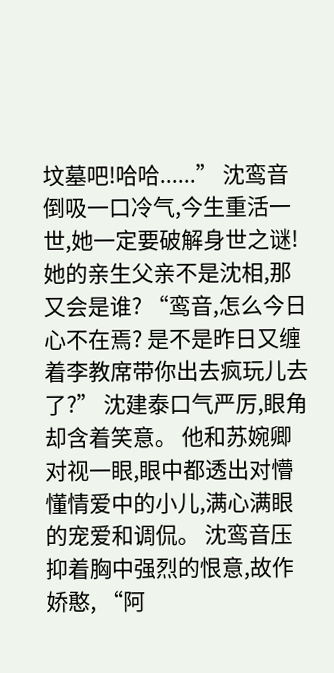坟墓吧!哈哈......” 沈鸾音倒吸一口冷气,今生重活一世,她一定要破解身世之谜! 她的亲生父亲不是沈相,那又会是谁? “鸾音,怎么今日心不在焉? 是不是昨日又缠着李教席带你出去疯玩儿去了?” 沈建泰口气严厉,眼角却含着笑意。 他和苏婉卿对视一眼,眼中都透出对懵懂情爱中的小儿,满心满眼的宠爱和调侃。 沈鸾音压抑着胸中强烈的恨意,故作娇憨, “阿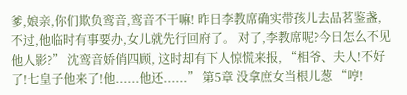爹,娘亲,你们欺负鸾音,鸾音不干嘛! 昨日李教席确实带孩儿去品茗鉴盏, 不过,他临时有事要办,女儿就先行回府了。 对了,李教席呢?今日怎么不见他人影?” 沈鸾音娇俏四顾, 这时却有下人惊慌来报, “相爷、夫人!不好了!七皇子他来了!他......他还......” 第5章 没拿庶女当根儿葱 “哼!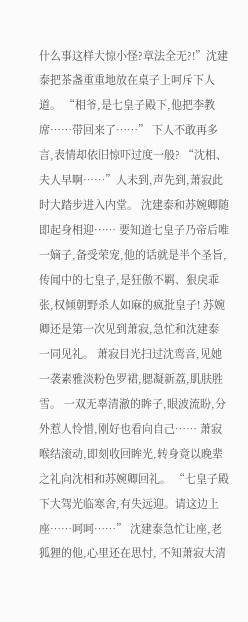什么事这样大惊小怪?章法全无?!”沈建泰把茶盏重重地放在桌子上呵斥下人道。 “相爷,是七皇子殿下,他把李教席……带回来了……” 下人不敢再多言,表情却依旧惊吓过度一般? “沈相、夫人早啊……”人未到,声先到,萧寂此时大踏步进入内堂。 沈建泰和苏婉卿随即起身相迎…… 要知道七皇子乃帝后唯一嫡子,备受荣宠,他的话就是半个圣旨, 传闻中的七皇子,是狂傲不羁、狠戾乖张,权倾朝野杀人如麻的疯批皇子! 苏婉卿还是第一次见到萧寂,急忙和沈建泰一同见礼。 萧寂目光扫过沈鸾音,见她一袭素雅淡粉色罗裙,腮凝新荔,肌肤胜雪。 一双无辜清澈的眸子,眼波流盼,分外惹人怜惜,刚好也看向自己…… 萧寂喉结滚动,即刻收回眸光,转身竟以晚辈之礼向沈相和苏婉卿回礼。 “七皇子殿下大驾光临寒舍,有失远迎。请这边上座……呵呵……” 沈建泰急忙让座,老狐狸的他,心里还在思忖, 不知萧寂大清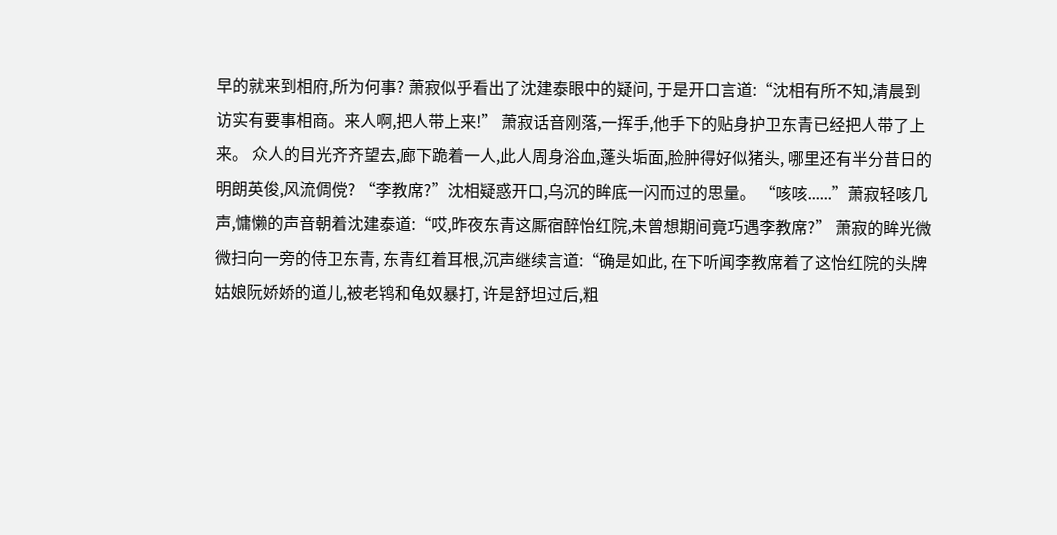早的就来到相府,所为何事? 萧寂似乎看出了沈建泰眼中的疑问, 于是开口言道:“沈相有所不知,清晨到访实有要事相商。来人啊,把人带上来!” 萧寂话音刚落,一挥手,他手下的贴身护卫东青已经把人带了上来。 众人的目光齐齐望去,廊下跪着一人,此人周身浴血,蓬头垢面,脸肿得好似猪头, 哪里还有半分昔日的明朗英俊,风流倜傥? “李教席?”沈相疑惑开口,乌沉的眸底一闪而过的思量。 “咳咳......”萧寂轻咳几声,慵懒的声音朝着沈建泰道:“哎,昨夜东青这厮宿醉怡红院,未曾想期间竟巧遇李教席?” 萧寂的眸光微微扫向一旁的侍卫东青, 东青红着耳根,沉声继续言道:“确是如此, 在下听闻李教席着了这怡红院的头牌姑娘阮娇娇的道儿,被老鸨和龟奴暴打, 许是舒坦过后,粗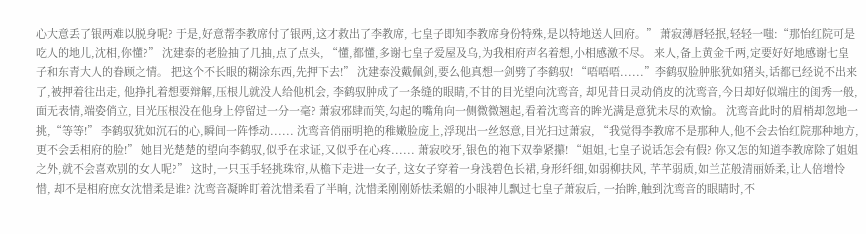心大意丢了银两难以脱身呢? 于是,好意帮李教席付了银两,这才救出了李教席, 七皇子即知李教席身份特殊,是以特地送人回府。” 萧寂薄唇轻抿,轻轻一嗤:“那怡红院可是吃人的地儿,沈相,你懂?” 沈建泰的老脸抽了几抽,点了点头, “懂,都懂,多谢七皇子爱屋及乌,为我相府声名着想,小相感激不尽。 来人,备上黄金千两,定要好好地感谢七皇子和东青大人的眷顾之情。 把这个不长眼的糊涂东西,先押下去!” 沈建泰没戴佩剑,要么他真想一剑劈了李鹤驭! “唔唔唔......”李鹤驭脸肿胀犹如猪头,话都已经说不出来了,被押着往出走, 他挣扎着想要辩解,压根儿就没人给他机会, 李鹤驭肿成了一条缝的眼睛,不甘的目光望向沈鸾音, 却见昔日灵动俏皮的沈鸾音,今日却好似端庄的闺秀一般, 面无表情,端姿俏立, 目光压根没在他身上停留过一分一毫? 萧寂邪肆而笑,勾起的嘴角向一侧微微翘起,看着沈鸾音的眸光满是意犹未尽的欢愉。 沈鸾音此时的眉梢却忽地一挑,“等等!” 李鹤驭犹如沉石的心,瞬间一阵悸动...... 沈鸾音俏丽明艳的稚嫩脸庞上,浮现出一丝怒意,目光扫过萧寂, “我觉得李教席不是那种人,他不会去怡红院那种地方,更不会丢相府的脸!” 她目光楚楚的望向李鹤驭,似乎在求证,又似乎在心疼...... 萧寂咬牙,银色的袍下双拳紧攥! “姐姐,七皇子说话怎会有假? 你又怎的知道李教席除了姐姐之外,就不会喜欢别的女人呢?” 这时,一只玉手轻挑珠帘,从檐下走进一女子, 这女子穿着一身浅碧色长裙,身形纤细,如弱柳扶风, 芊芊弱质,如兰芷般清丽娇柔,让人倍增怜惜, 却不是相府庶女沈惜柔是谁? 沈鸾音凝眸盯着沈惜柔看了半晌, 沈惜柔刚刚娇怯柔媚的小眼神儿飘过七皇子萧寂后, 一抬眸,触到沈鸾音的眼睛时,不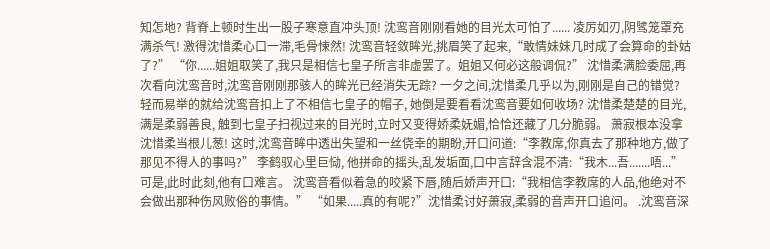知怎地? 背脊上顿时生出一股子寒意直冲头顶! 沈鸾音刚刚看她的目光太可怕了...... 凌厉如刃,阴骘笼罩充满杀气! 激得沈惜柔心口一滞,毛骨悚然! 沈鸾音轻敛眸光,挑眉笑了起来,“敢情妹妹几时成了会算命的卦姑了?” “你......姐姐取笑了,我只是相信七皇子所言非虚罢了。姐姐又何必这般调侃?” 沈惜柔满脸委屈,再次看向沈鸾音时,沈鸾音刚刚那骇人的眸光已经消失无踪? 一夕之间,沈惜柔几乎以为,刚刚是自己的错觉? 轻而易举的就给沈鸾音扣上了不相信七皇子的帽子, 她倒是要看看沈鸾音要如何收场? 沈惜柔楚楚的目光,满是柔弱善良, 触到七皇子扫视过来的目光时,立时又变得娇柔妩媚,恰恰还藏了几分脆弱。 萧寂根本没拿沈惜柔当根儿葱! 这时,沈鸾音眸中透出失望和一丝侥幸的期盼,开口问道:“李教席,你真去了那种地方,做了那见不得人的事吗?” 李鹤驭心里巨恸, 他拼命的摇头,乱发垢面,口中言辞含混不清:“我木...吾.......唔...” 可是,此时此刻,他有口难言。 沈鸾音看似着急的咬紧下唇,随后娇声开口:“我相信李教席的人品,他绝对不会做出那种伤风败俗的事情。” “如果.....真的有呢?”沈惜柔讨好萧寂,柔弱的音声开口追问。 .沈鸾音深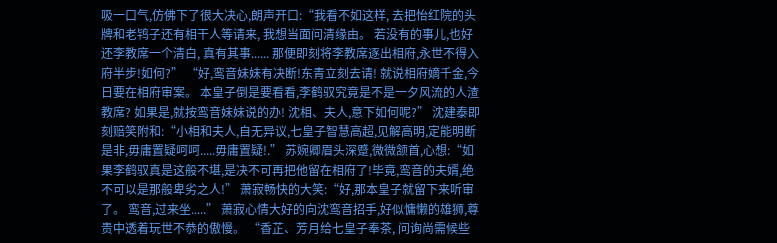吸一口气,仿佛下了很大决心,朗声开口:“我看不如这样, 去把怡红院的头牌和老鸨子还有相干人等请来, 我想当面问清缘由。 若没有的事儿,也好还李教席一个清白, 真有其事...... 那便即刻将李教席逐出相府,永世不得入府半步!如何?” “好,鸾音妹妹有决断!东青立刻去请! 就说相府嫡千金,今日要在相府审案。 本皇子倒是要看看,李鹤驭究竟是不是一夕风流的人渣教席? 如果是,就按鸾音妹妹说的办! 沈相、夫人,意下如何呢?” 沈建泰即刻赔笑附和:“小相和夫人,自无异议,七皇子智慧高超,见解高明,定能明断是非,毋庸置疑呵呵.....毋庸置疑!.” 苏婉卿眉头深蹙,微微颔首,心想:“如果李鹤驭真是这般不堪,是决不可再把他留在相府了!毕竟,鸾音的夫婿,绝不可以是那般卑劣之人!” 萧寂畅快的大笑:“好,那本皇子就留下来听审了。 鸾音,过来坐.....” 萧寂心情大好的向沈鸾音招手,好似慵懒的雄狮,尊贵中透着玩世不恭的傲慢。 “香芷、芳月给七皇子奉茶, 问询尚需候些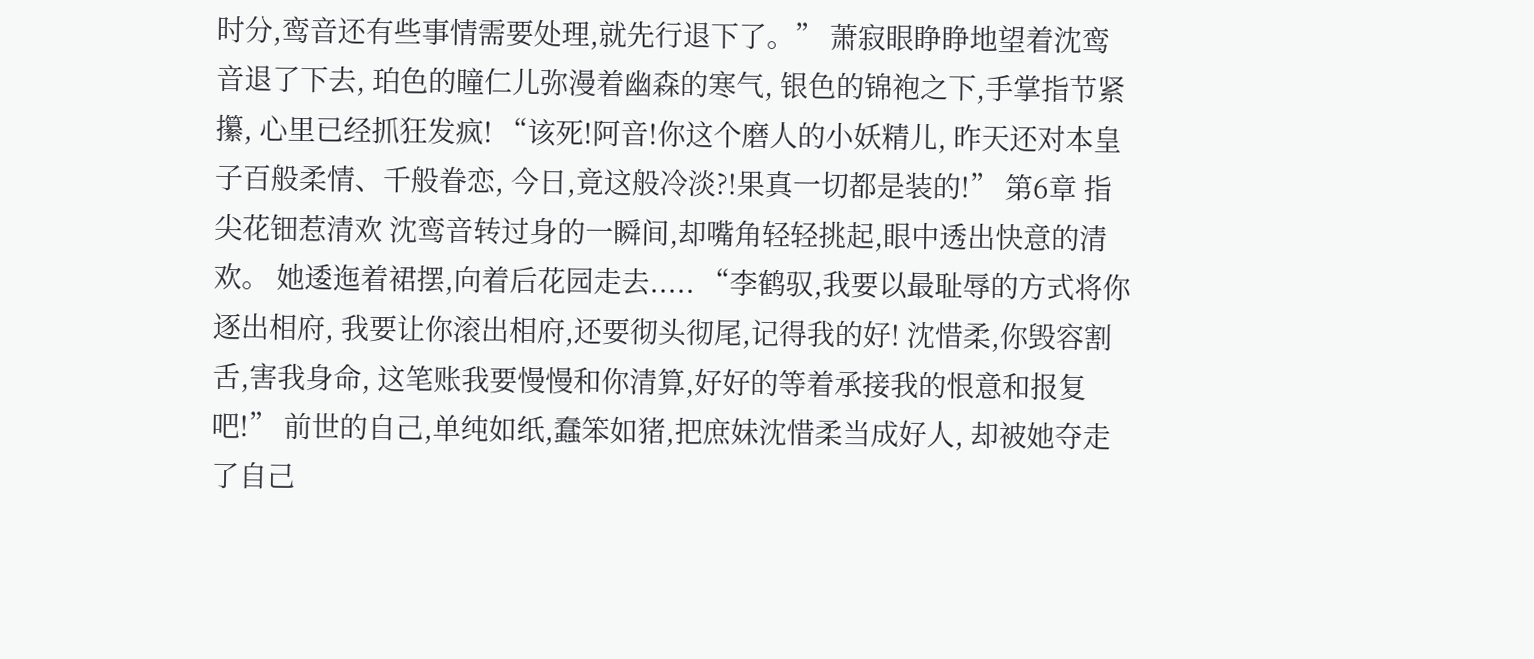时分,鸾音还有些事情需要处理,就先行退下了。” 萧寂眼睁睁地望着沈鸾音退了下去, 珀色的瞳仁儿弥漫着幽森的寒气, 银色的锦袍之下,手掌指节紧攥, 心里已经抓狂发疯! “该死!阿音!你这个磨人的小妖精儿, 昨天还对本皇子百般柔情、千般眷恋, 今日,竟这般冷淡?!果真一切都是装的!” 第6章 指尖花钿惹清欢 沈鸾音转过身的一瞬间,却嘴角轻轻挑起,眼中透出快意的清欢。 她逶迤着裙摆,向着后花园走去..... “李鹤驭,我要以最耻辱的方式将你逐出相府, 我要让你滚出相府,还要彻头彻尾,记得我的好! 沈惜柔,你毁容割舌,害我身命, 这笔账我要慢慢和你清算,好好的等着承接我的恨意和报复吧!” 前世的自己,单纯如纸,蠢笨如猪,把庶妹沈惜柔当成好人, 却被她夺走了自己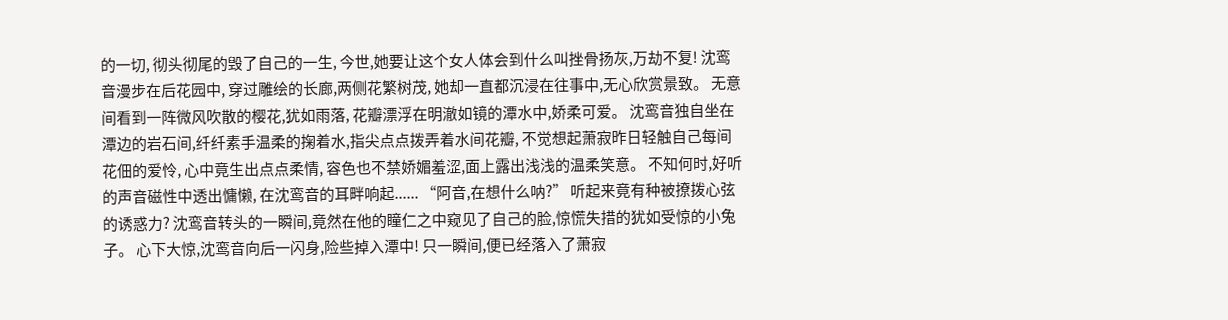的一切, 彻头彻尾的毁了自己的一生, 今世,她要让这个女人体会到什么叫挫骨扬灰,万劫不复! 沈鸾音漫步在后花园中, 穿过雕绘的长廊,两侧花繁树茂, 她却一直都沉浸在往事中,无心欣赏景致。 无意间看到一阵微风吹散的樱花,犹如雨落, 花瓣漂浮在明澈如镜的潭水中,娇柔可爱。 沈鸾音独自坐在潭边的岩石间,纤纤素手温柔的掬着水,指尖点点拨弄着水间花瓣, 不觉想起萧寂昨日轻触自己每间花佃的爱怜, 心中竟生出点点柔情, 容色也不禁娇媚羞涩,面上露出浅浅的温柔笑意。 不知何时,好听的声音磁性中透出慵懒, 在沈鸾音的耳畔响起...... “阿音,在想什么呐?” 听起来竟有种被撩拨心弦的诱惑力? 沈鸾音转头的一瞬间,竟然在他的瞳仁之中窥见了自己的脸,惊慌失措的犹如受惊的小兔子。 心下大惊,沈鸾音向后一闪身,险些掉入潭中! 只一瞬间,便已经落入了萧寂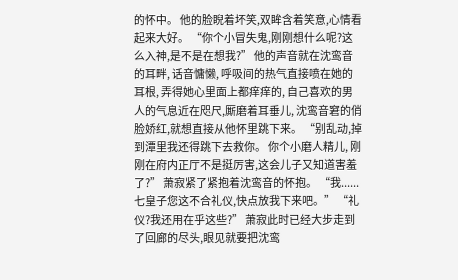的怀中。 他的脸睨着坏笑,双眸含着笑意,心情看起来大好。 “你个小冒失鬼,刚刚想什么呢?这么入神,是不是在想我?” 他的声音就在沈鸾音的耳畔, 话音慵懒, 呼吸间的热气直接喷在她的耳根, 弄得她心里面上都痒痒的, 自己喜欢的男人的气息近在咫尺,厮磨着耳垂儿, 沈鸾音窘的俏脸娇红,就想直接从他怀里跳下来。 “别乱动,掉到潭里我还得跳下去救你。 你个小磨人精儿, 刚刚在府内正厅不是挺厉害,这会儿子又知道害羞了?” 萧寂紧了紧抱着沈鸾音的怀抱。 “我......七皇子您这不合礼仪,快点放我下来吧。” “礼仪?我还用在乎这些?” 萧寂此时已经大步走到了回廊的尽头,眼见就要把沈鸾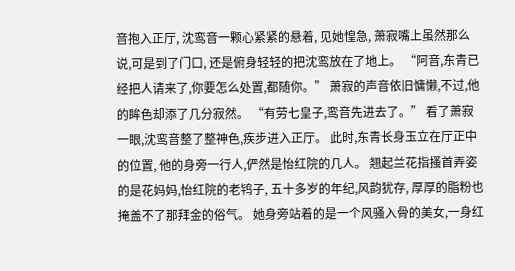音抱入正厅, 沈鸾音一颗心紧紧的悬着, 见她惶急, 萧寂嘴上虽然那么说,可是到了门口, 还是俯身轻轻的把沈鸾放在了地上。 “阿音,东青已经把人请来了,你要怎么处置,都随你。” 萧寂的声音依旧慵懒,不过,他的眸色却添了几分寂然。 “有劳七皇子,鸾音先进去了。” 看了萧寂一眼,沈鸾音整了整神色,疾步进入正厅。 此时,东青长身玉立在厅正中的位置, 他的身旁一行人,俨然是怡红院的几人。 翘起兰花指搔首弄姿的是花妈妈,怡红院的老鸨子, 五十多岁的年纪,风韵犹存, 厚厚的脂粉也掩盖不了那拜金的俗气。 她身旁站着的是一个风骚入骨的美女,一身红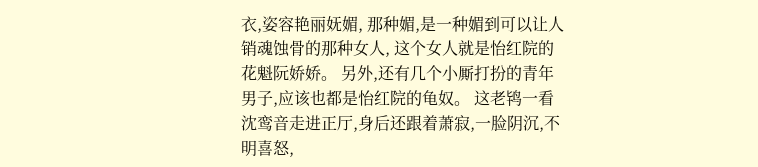衣,姿容艳丽妩媚, 那种媚,是一种媚到可以让人销魂蚀骨的那种女人, 这个女人就是怡红院的花魁阮娇娇。 另外,还有几个小厮打扮的青年男子,应该也都是怡红院的龟奴。 这老鸨一看沈鸾音走进正厅,身后还跟着萧寂,一脸阴沉,不明喜怒,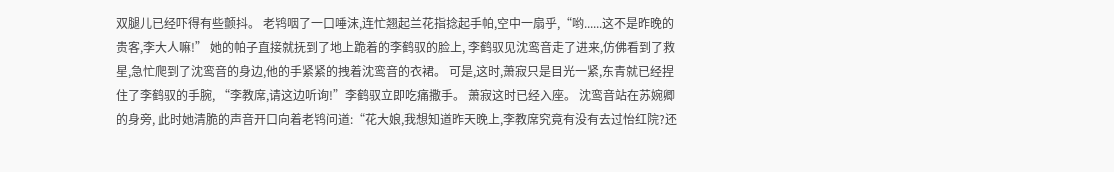双腿儿已经吓得有些颤抖。 老鸨咽了一口唾沫,连忙翘起兰花指捻起手帕,空中一扇乎,“哟......这不是昨晚的贵客,李大人嘛!” 她的帕子直接就抚到了地上跪着的李鹤驭的脸上, 李鹤驭见沈鸾音走了进来,仿佛看到了救星,急忙爬到了沈鸾音的身边,他的手紧紧的拽着沈鸾音的衣裙。 可是,这时,萧寂只是目光一紧,东青就已经捏住了李鹤驭的手腕, “李教席,请这边听询!”李鹤驭立即吃痛撒手。 萧寂这时已经入座。 沈鸾音站在苏婉卿的身旁, 此时她清脆的声音开口向着老鸨问道:“花大娘,我想知道昨天晚上,李教席究竟有没有去过怡红院?还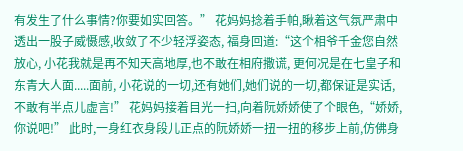有发生了什么事情?你要如实回答。” 花妈妈捻着手帕,瞅着这气氛严肃中透出一股子威慑感,收敛了不少轻浮姿态, 福身回道:“这个相爷千金您自然放心, 小花我就是再不知天高地厚,也不敢在相府撒谎, 更何况是在七皇子和东青大人面.....面前, 小花说的一切,还有她们,她们说的一切,都保证是实话,不敢有半点儿虚言!” 花妈妈接着目光一扫,向着阮娇娇使了个眼色,“娇娇,你说吧!” 此时,一身红衣身段儿正点的阮娇娇一扭一扭的移步上前,仿佛身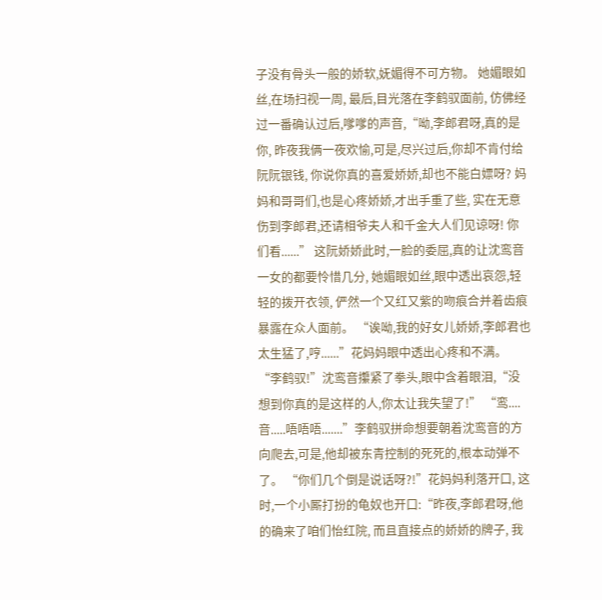子没有骨头一般的娇软,妩媚得不可方物。 她媚眼如丝,在场扫视一周, 最后,目光落在李鹤驭面前, 仿佛经过一番确认过后,嗲嗲的声音,“呦,李郎君呀,真的是你, 昨夜我俩一夜欢愉,可是,尽兴过后,你却不肯付给阮阮银钱, 你说你真的喜爱娇娇,却也不能白嫖呀? 妈妈和哥哥们,也是心疼娇娇,才出手重了些, 实在无意伤到李郎君,还请相爷夫人和千金大人们见谅呀! 你们看......” 这阮娇娇此时,一脸的委屈,真的让沈鸾音一女的都要怜惜几分, 她媚眼如丝,眼中透出哀怨,轻轻的拨开衣领, 俨然一个又红又紫的吻痕合并着齿痕暴露在众人面前。 “诶呦,我的好女儿娇娇,李郎君也太生猛了,哼......”花妈妈眼中透出心疼和不满。 “李鹤驭!”沈鸾音攥紧了拳头,眼中含着眼泪,“没想到你真的是这样的人,你太让我失望了!” “鸾....音.....唔唔唔.......”李鹤驭拼命想要朝着沈鸾音的方向爬去,可是,他却被东青控制的死死的,根本动弹不了。 “你们几个倒是说话呀?!”花妈妈利落开口, 这时,一个小厮打扮的龟奴也开口:“昨夜,李郎君呀,他的确来了咱们怡红院, 而且直接点的娇娇的牌子, 我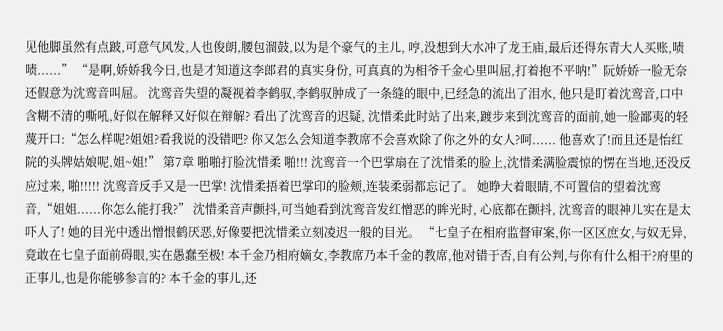见他脚虽然有点跛,可意气风发,人也俊朗,腰包溜鼓,以为是个豪气的主儿, 哼,没想到大水冲了龙王庙,最后还得东青大人买账,啧啧......” “是啊,娇娇我今日,也是才知道这李郎君的真实身份, 可真真的为相爷千金心里叫屈,打着抱不平呐!”阮娇娇一脸无奈还假意为沈鸾音叫屈。 沈鸾音失望的凝视着李鹤驭,李鹤驭肿成了一条缝的眼中,已经急的流出了泪水, 他只是盯着沈鸾音,口中含糊不清的嘶吼,好似在解释又好似在辩解? 看出了沈鸾音的迟疑, 沈惜柔此时站了出来,踱步来到沈鸾音的面前,她一脸鄙夷的轻蔑开口:“怎么样呢?姐姐?看我说的没错吧? 你又怎么会知道李教席不会喜欢除了你之外的女人?呵...... 他喜欢了!而且还是怡红院的头牌姑娘呢,姐~姐!” 第7章 啪啪打脸沈惜柔 啪!!! 沈鸾音一个巴掌扇在了沈惜柔的脸上,沈惜柔满脸震惊的愣在当地,还没反应过来, 啪!!!!! 沈鸾音反手又是一巴掌! 沈惜柔捂着巴掌印的脸颊,连装柔弱都忘记了。 她睁大着眼睛,不可置信的望着沈鸾音,“姐姐......你怎么能打我?” 沈惜柔音声颤抖,可当她看到沈鸾音发红憎恶的眸光时, 心底都在颤抖, 沈鸾音的眼神儿实在是太吓人了! 她的目光中透出憎恨鹤厌恶,好像要把沈惜柔立刻凌迟一般的目光。 “七皇子在相府监督审案,你一区区庶女,与奴无异, 竟敢在七皇子面前碍眼,实在愚蠢至极! 本千金乃相府嫡女,李教席乃本千金的教席,他对错于否,自有公判,与你有什么相干?府里的正事儿,也是你能够参言的? 本千金的事儿,还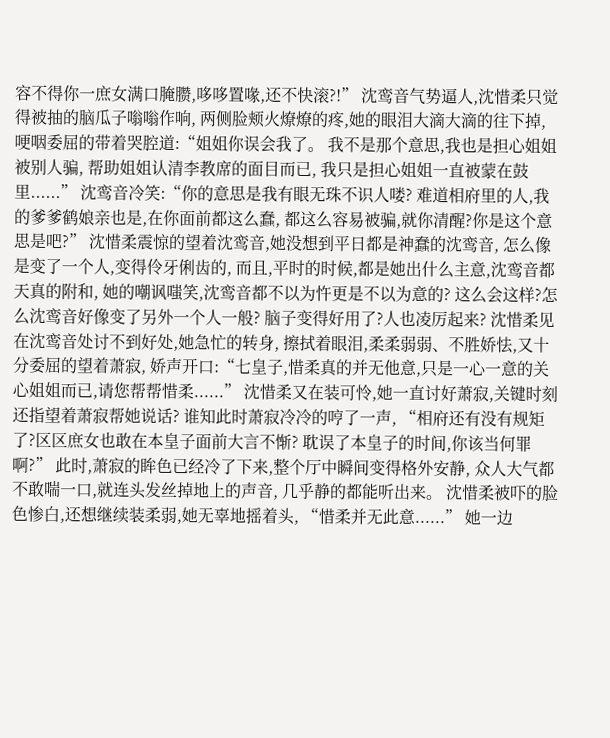容不得你一庶女满口腌臜,哆哆置喙,还不快滚?!” 沈鸾音气势逼人,沈惜柔只觉得被抽的脑瓜子嗡嗡作响, 两侧脸颊火燎燎的疼,她的眼泪大滴大滴的往下掉, 哽咽委屈的带着哭腔道:“姐姐你误会我了。 我不是那个意思,我也是担心姐姐被别人骗, 帮助姐姐认清李教席的面目而已, 我只是担心姐姐一直被蒙在鼓里......” 沈鸾音冷笑:“你的意思是我有眼无珠不识人喽? 难道相府里的人,我的爹爹鹤娘亲也是,在你面前都这么蠢, 都这么容易被骗,就你清醒?你是这个意思是吧?” 沈惜柔震惊的望着沈鸾音,她没想到平日都是神蠢的沈鸾音, 怎么像是变了一个人,变得伶牙俐齿的, 而且,平时的时候,都是她出什么主意,沈鸾音都天真的附和, 她的嘲讽嗤笑,沈鸾音都不以为忤更是不以为意的? 这么会这样?怎么沈鸾音好像变了另外一个人一般? 脑子变得好用了?人也凌厉起来? 沈惜柔见在沈鸾音处讨不到好处,她急忙的转身, 擦拭着眼泪,柔柔弱弱、不胜娇怯,又十分委屈的望着萧寂, 娇声开口:“七皇子,惜柔真的并无他意,只是一心一意的关心姐姐而已,请您帮帮惜柔......” 沈惜柔又在装可怜,她一直讨好萧寂,关键时刻还指望着萧寂帮她说话? 谁知此时萧寂冷冷的哼了一声, “相府还有没有规矩了?区区庶女也敢在本皇子面前大言不惭? 耽误了本皇子的时间,你该当何罪啊?” 此时,萧寂的眸色已经冷了下来,整个厅中瞬间变得格外安静, 众人大气都不敢喘一口,就连头发丝掉地上的声音, 几乎静的都能听出来。 沈惜柔被吓的脸色惨白,还想继续装柔弱,她无辜地摇着头, “惜柔并无此意......” 她一边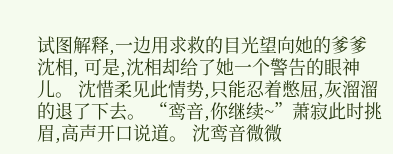试图解释,一边用求救的目光望向她的爹爹沈相, 可是,沈相却给了她一个警告的眼神儿。 沈惜柔见此情势,只能忍着憋屈,灰溜溜的退了下去。 “鸾音,你继续~”萧寂此时挑眉,高声开口说道。 沈鸾音微微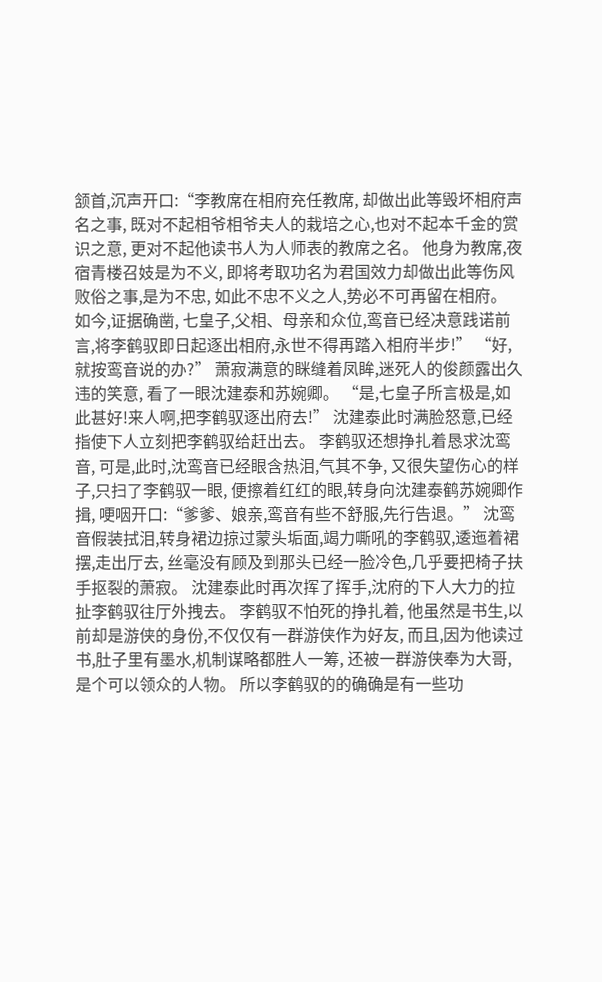颔首,沉声开口:“李教席在相府充任教席, 却做出此等毁坏相府声名之事, 既对不起相爷相爷夫人的栽培之心,也对不起本千金的赏识之意, 更对不起他读书人为人师表的教席之名。 他身为教席,夜宿青楼召妓是为不义, 即将考取功名为君国效力却做出此等伤风败俗之事,是为不忠, 如此不忠不义之人,势必不可再留在相府。 如今,证据确凿, 七皇子,父相、母亲和众位,鸾音已经决意践诺前言,将李鹤驭即日起逐出相府,永世不得再踏入相府半步!” “好,就按鸾音说的办?” 萧寂满意的眯缝着凤眸,迷死人的俊颜露出久违的笑意, 看了一眼沈建泰和苏婉卿。 “是,七皇子所言极是,如此甚好!来人啊,把李鹤驭逐出府去!” 沈建泰此时满脸怒意,已经指使下人立刻把李鹤驭给赶出去。 李鹤驭还想挣扎着恳求沈鸾音, 可是,此时,沈鸾音已经眼含热泪,气其不争, 又很失望伤心的样子,只扫了李鹤驭一眼, 便擦着红红的眼,转身向沈建泰鹤苏婉卿作揖, 哽咽开口:“爹爹、娘亲,鸾音有些不舒服,先行告退。” 沈鸾音假装拭泪,转身裙边掠过蒙头垢面,竭力嘶吼的李鹤驭,逶迤着裙摆,走出厅去, 丝毫没有顾及到那头已经一脸冷色,几乎要把椅子扶手抠裂的萧寂。 沈建泰此时再次挥了挥手,沈府的下人大力的拉扯李鹤驭往厅外拽去。 李鹤驭不怕死的挣扎着, 他虽然是书生,以前却是游侠的身份,不仅仅有一群游侠作为好友, 而且,因为他读过书,肚子里有墨水,机制谋略都胜人一筹, 还被一群游侠奉为大哥,是个可以领众的人物。 所以李鹤驭的的确确是有一些功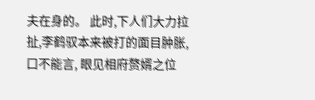夫在身的。 此时,下人们大力拉扯,李鹤驭本来被打的面目肿胀,口不能言, 眼见相府赘婿之位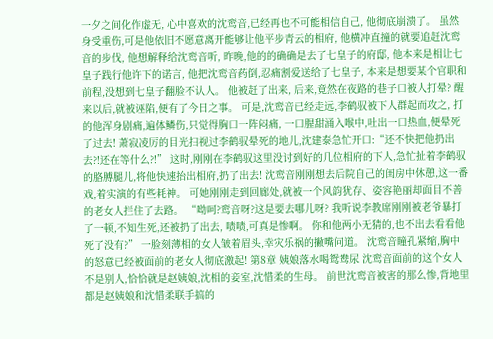一夕之间化作虚无, 心中喜欢的沈鸾音,已经再也不可能相信自己, 他彻底崩溃了。 虽然身受重伤,可是他依旧不愿意离开能够让他平步青云的相府, 他横冲直撞的就要追赶沈鸾音的步伐, 他想解释给沈鸾音听, 昨晚,他的的确确是去了七皇子的府邸, 他本来是相让七皇子践行他许下的诺言, 他把沈鸾音药倒,忍痛割爱送给了七皇子, 本来是想要某个官职和前程,没想到七皇子翻脸不认人。 他被赶了出来, 后来,竟然在夜路的巷子口被人打晕? 醒来以后,就被诬陷,便有了今日之事。 可是,沈鸾音已经走远,李鹤驭被下人群起而攻之, 打的他浑身剧痛,遍体鳞伤,只觉得胸口一阵闷痛, 一口腥甜涌入喉中,吐出一口热血,便晕死了过去! 萧寂凌厉的目光扫视过李鹤驭晕死的地儿,沈建泰急忙开口:“还不快把他扔出去?!还在等什么?!” 这时,刚刚在李鹤驭这里没讨到好的几位相府的下人,急忙扯着李鹤驭的胳膊腿儿,将他快速抬出相府,扔了出去! 沈鸾音刚刚想去后院自己的闺房中休憩,这一番戏,着实演的有些耗神。 可她刚刚走到回廊处,就被一个风韵犹存、姿容艳丽却面目不善的老女人拦住了去路。 “呦呵?鸾音呀?这是要去哪儿呀? 我听说李教席刚刚被老爷暴打了一顿,不知生死,还被扔了出去, 啧啧,可真是惨啊。 你和他两小无猜的,也不出去看看他死了没有?” 一脸刻薄相的女人皱着眉头,幸灾乐祸的撇嘴问道。 沈鸾音瞳孔紧缩,胸中的怒意已经被面前的老女人彻底激起! 第8章 姨娘落水喝鸳鸯尿 沈鸾音面前的这个女人不是别人,恰恰就是赵姨娘,沈相的妾室,沈惜柔的生母。 前世沈鸾音被害的那么惨,背地里都是赵姨娘和沈惜柔联手搞的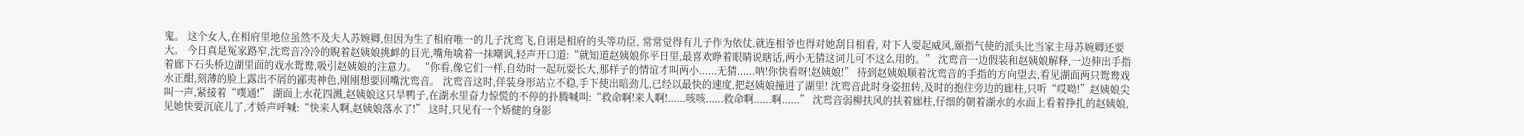鬼。 这个女人,在相府里地位虽然不及夫人苏婉卿,但因为生了相府唯一的儿子沈鸾飞,自诩是相府的头等功臣, 常常觉得有儿子作为依仗,就连相爷也得对她刮目相看, 对下人耍起威风,颐指气使的派头比当家主母苏婉卿还要大。 今日真是冤家路窄,沈鸾音冷冷的睨着赵姨娘挑衅的目光,嘴角噙着一抹嘲讽,轻声开口道:“就知道赵姨娘你平日里,最喜欢睁着眼睛说瞎话,两小无猜这词儿可不这么用的。” 沈鸾音一边假装和赵姨娘解释,一边伸出手指着廊下石头桥边湖里面的戏水鸳鸯,吸引赵姨娘的注意力。 “你看,像它们一样,自幼时一起玩耍长大,那样子的情谊才叫两小......无猜......呐!你快看呀!赵姨娘!” 待到赵姨娘顺着沈鸾音的手指的方向望去,看见湖面两只鸳鸯戏水正酣,刻薄的脸上露出不屑的鄙夷神色,刚刚想要回嘴沈鸾音。 沈鸾音这时,佯装身形站立不稳,手下使出暗劲儿,已经以最快的速度,把赵姨娘撞进了湖里! 沈鸾音此时身姿扭转,及时的抱住旁边的廊柱,只听“哎呦!”赵姨娘尖叫一声,紧接着“噗通!” 湖面上水花四溅,赵姨娘这只旱鸭子,在湖水里奋力惊慌的不停的扑腾喊叫:“救命啊!来人啊!......咳咳......救命啊......啊......” 沈鸾音弱柳扶风的扶着廊柱,仔细的朝着湖水的水面上看着挣扎的赵姨娘,见她快要沉底儿了,才娇声呼喊:“快来人啊,赵姨娘落水了!” 这时,只见有一个矫健的身影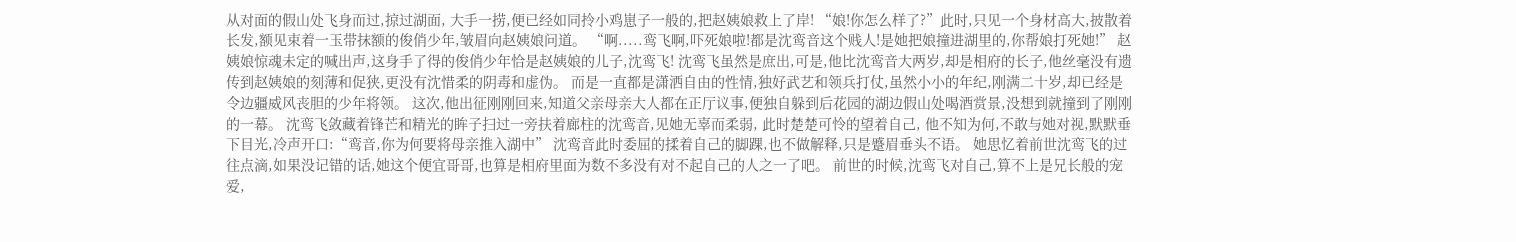从对面的假山处飞身而过,掠过湖面, 大手一捞,便已经如同拎小鸡崽子一般的,把赵姨娘救上了岸! “娘!你怎么样了?”此时,只见一个身材高大,披散着长发,额见束着一玉带抹额的俊俏少年,皱眉向赵姨娘问道。 “啊.....鸾飞啊,吓死娘啦!都是沈鸾音这个贱人!是她把娘撞进湖里的,你帮娘打死她!” 赵姨娘惊魂未定的喊出声,这身手了得的俊俏少年恰是赵姨娘的儿子,沈鸾飞! 沈鸾飞虽然是庶出,可是,他比沈鸾音大两岁,却是相府的长子,他丝毫没有遗传到赵姨娘的刻薄和促狭,更没有沈惜柔的阴毒和虚伪。 而是一直都是潇洒自由的性情,独好武艺和领兵打仗,虽然小小的年纪,刚满二十岁,却已经是令边疆威风丧胆的少年将领。 这次,他出征刚刚回来,知道父亲母亲大人都在正厅议事,便独自躲到后花园的湖边假山处喝酒赏景,没想到就撞到了刚刚的一幕。 沈鸾飞敛藏着锋芒和精光的眸子扫过一旁扶着廊柱的沈鸾音,见她无辜而柔弱, 此时楚楚可怜的望着自己, 他不知为何,不敢与她对视,默默垂下目光,冷声开口:“鸾音,你为何要将母亲推入湖中” 沈鸾音此时委屈的揉着自己的脚踝,也不做解释,只是蹙眉垂头不语。 她思忆着前世沈鸾飞的过往点滴,如果没记错的话,她这个便宜哥哥,也算是相府里面为数不多没有对不起自己的人之一了吧。 前世的时候,沈鸾飞对自己,算不上是兄长般的宠爱,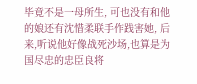毕竟不是一母所生, 可也没有和他的娘还有沈惜柔联手作践害她, 后来,听说他好像战死沙场,也算是为国尽忠的忠臣良将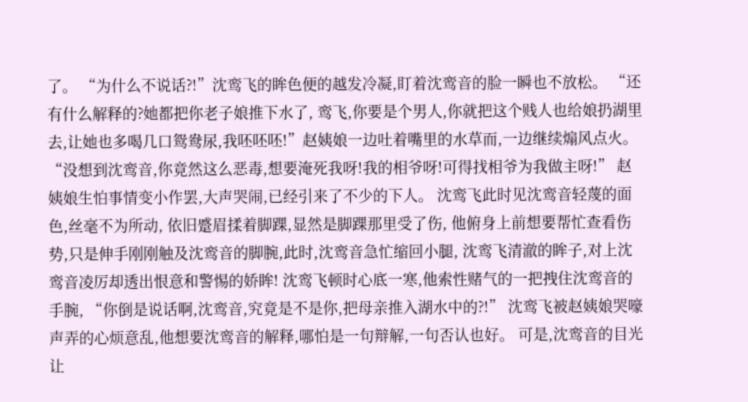了。 “为什么不说话?!”沈鸾飞的眸色便的越发冷凝,盯着沈鸾音的脸一瞬也不放松。 “还有什么解释的?她都把你老子娘推下水了, 鸾飞,你要是个男人,你就把这个贱人也给娘扔湖里去,让她也多喝几口鸳鸯尿,我呸呸呸!”赵姨娘一边吐着嘴里的水草而,一边继续煽风点火。 “没想到沈鸾音,你竟然这么恶毒,想要淹死我呀!我的相爷呀!可得找相爷为我做主呀!” 赵姨娘生怕事情变小作罢,大声哭闹,已经引来了不少的下人。 沈鸾飞此时见沈鸾音轻蔑的面色,丝毫不为所动, 依旧蹙眉揉着脚踝,显然是脚踝那里受了伤, 他俯身上前想要帮忙查看伤势,只是伸手刚刚触及沈鸾音的脚腕,此时,沈鸾音急忙缩回小腿, 沈鸾飞清澈的眸子,对上沈鸾音凌厉却透出恨意和警惕的娇眸! 沈鸾飞顿时心底一寒,他索性赌气的一把拽住沈鸾音的手腕, “你倒是说话啊,沈鸾音,究竟是不是你,把母亲推入湖水中的?!” 沈鸾飞被赵姨娘哭嚎声弄的心烦意乱,他想要沈鸾音的解释,哪怕是一句辩解,一句否认也好。 可是,沈鸾音的目光让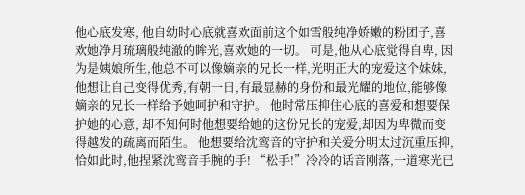他心底发寒, 他自幼时心底就喜欢面前这个如雪般纯净娇嫩的粉团子,喜欢她净月琉璃般纯澈的眸光,喜欢她的一切。 可是,他从心底觉得自卑, 因为是姨娘所生,他总不可以像嫡亲的兄长一样,光明正大的宠爱这个妹妹, 他想让自己变得优秀,有朝一日,有最显赫的身份和最光耀的地位,能够像嫡亲的兄长一样给予她呵护和守护。 他时常压抑住心底的喜爱和想要保护她的心意, 却不知何时他想要给她的这份兄长的宠爱,却因为卑微而变得越发的疏离而陌生。 他想要给沈鸾音的守护和关爱分明太过沉重压抑,恰如此时,他捏紧沈鸾音手腕的手! “松手!”冷冷的话音刚落,一道寒光已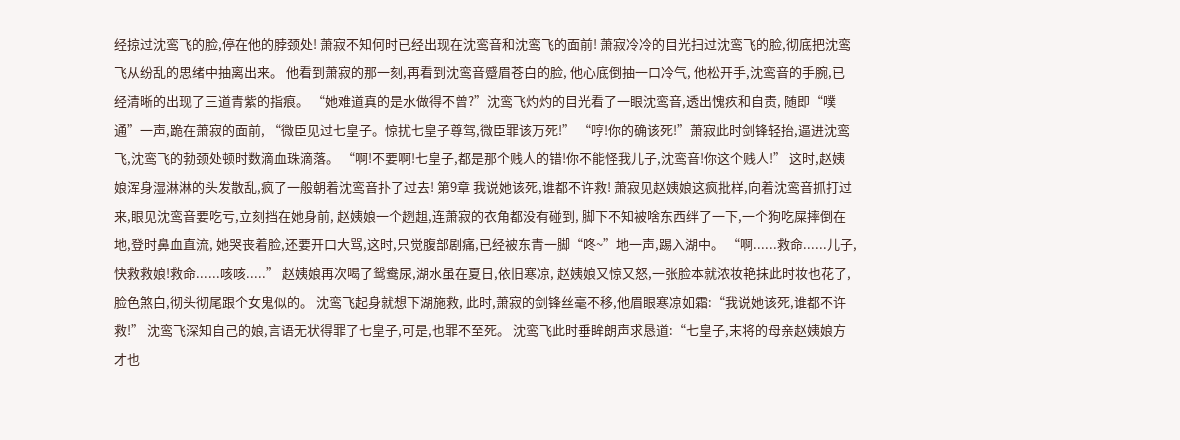经掠过沈鸾飞的脸,停在他的脖颈处! 萧寂不知何时已经出现在沈鸾音和沈鸾飞的面前! 萧寂冷冷的目光扫过沈鸾飞的脸,彻底把沈鸾飞从纷乱的思绪中抽离出来。 他看到萧寂的那一刻,再看到沈鸾音蹙眉苍白的脸, 他心底倒抽一口冷气, 他松开手,沈鸾音的手腕,已经清晰的出现了三道青紫的指痕。 “她难道真的是水做得不曾?”沈鸾飞灼灼的目光看了一眼沈鸾音,透出愧疚和自责, 随即“噗通”一声,跪在萧寂的面前, “微臣见过七皇子。惊扰七皇子尊驾,微臣罪该万死!” “哼!你的确该死!”萧寂此时剑锋轻抬,逼进沈鸾飞,沈鸾飞的勃颈处顿时数滴血珠滴落。 “啊!不要啊!七皇子,都是那个贱人的错!你不能怪我儿子,沈鸾音!你这个贱人!” 这时,赵姨娘浑身湿淋淋的头发散乱,疯了一般朝着沈鸾音扑了过去! 第9章 我说她该死,谁都不许救! 萧寂见赵姨娘这疯批样,向着沈鸾音抓打过来,眼见沈鸾音要吃亏,立刻挡在她身前, 赵姨娘一个趔趄,连萧寂的衣角都没有碰到, 脚下不知被啥东西绊了一下,一个狗吃屎摔倒在地,登时鼻血直流, 她哭丧着脸,还要开口大骂,这时,只觉腹部剧痛,已经被东青一脚“咚~”地一声,踢入湖中。 “啊......救命......儿子,快救救娘!救命......咳咳.....” 赵姨娘再次喝了鸳鸯尿,湖水虽在夏日,依旧寒凉, 赵姨娘又惊又怒,一张脸本就浓妆艳抹此时妆也花了,脸色煞白,彻头彻尾跟个女鬼似的。 沈鸾飞起身就想下湖施救, 此时,萧寂的剑锋丝毫不移,他眉眼寒凉如霜:“我说她该死,谁都不许救!” 沈鸾飞深知自己的娘,言语无状得罪了七皇子,可是,也罪不至死。 沈鸾飞此时垂眸朗声求恳道:“七皇子,末将的母亲赵姨娘方才也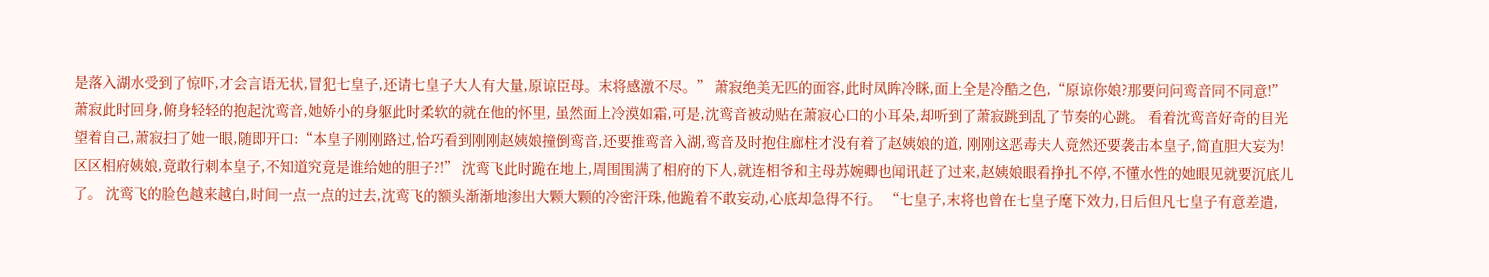是落入湖水受到了惊吓,才会言语无状,冒犯七皇子,还请七皇子大人有大量,原谅臣母。末将感激不尽。” 萧寂绝美无匹的面容,此时凤眸冷眯,面上全是冷酷之色,“原谅你娘?那要问问鸾音同不同意!” 萧寂此时回身,俯身轻轻的抱起沈鸾音,她娇小的身躯此时柔软的就在他的怀里, 虽然面上冷漠如霜,可是,沈鸾音被动贴在萧寂心口的小耳朵,却听到了萧寂跳到乱了节奏的心跳。 看着沈鸾音好奇的目光望着自己,萧寂扫了她一眼,随即开口:“本皇子刚刚路过,恰巧看到刚刚赵姨娘撞倒鸾音,还要推鸾音入湖,鸾音及时抱住廊柱才没有着了赵姨娘的道, 刚刚这恶毒夫人竟然还要袭击本皇子,简直胆大妄为!区区相府姨娘,竟敢行刺本皇子,不知道究竟是谁给她的胆子?!” 沈鸾飞此时跪在地上,周围围满了相府的下人,就连相爷和主母苏婉卿也闻讯赶了过来,赵姨娘眼看挣扎不停,不懂水性的她眼见就要沉底儿了。 沈鸾飞的脸色越来越白,时间一点一点的过去,沈鸾飞的额头渐渐地渗出大颗大颗的冷密汗珠,他跪着不敢妄动,心底却急得不行。 “七皇子,末将也曾在七皇子麾下效力,日后但凡七皇子有意差遣,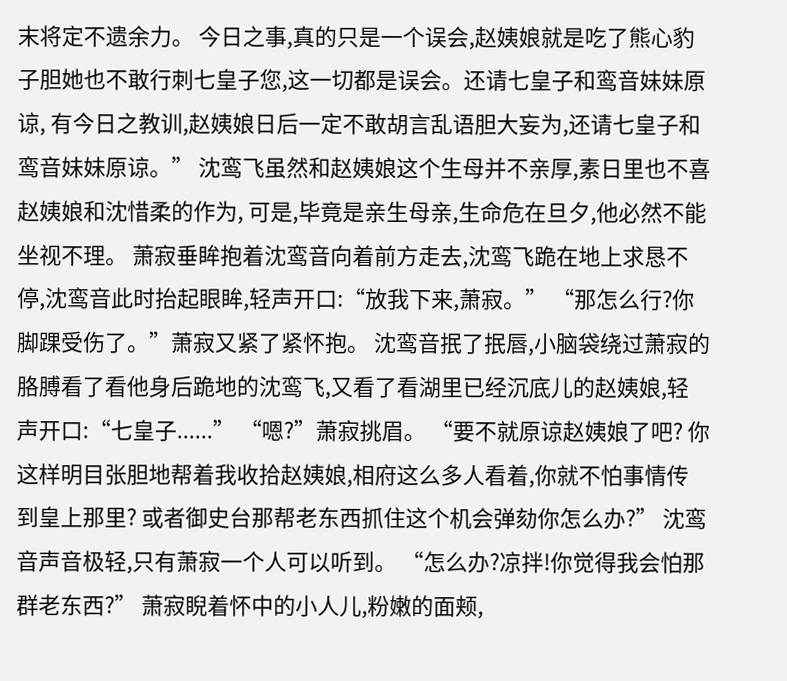末将定不遗余力。 今日之事,真的只是一个误会,赵姨娘就是吃了熊心豹子胆她也不敢行刺七皇子您,这一切都是误会。还请七皇子和鸾音妹妹原谅, 有今日之教训,赵姨娘日后一定不敢胡言乱语胆大妄为,还请七皇子和鸾音妹妹原谅。” 沈鸾飞虽然和赵姨娘这个生母并不亲厚,素日里也不喜赵姨娘和沈惜柔的作为, 可是,毕竟是亲生母亲,生命危在旦夕,他必然不能坐视不理。 萧寂垂眸抱着沈鸾音向着前方走去,沈鸾飞跪在地上求恳不停,沈鸾音此时抬起眼眸,轻声开口:“放我下来,萧寂。” “那怎么行?你脚踝受伤了。”萧寂又紧了紧怀抱。 沈鸾音抿了抿唇,小脑袋绕过萧寂的胳膊看了看他身后跪地的沈鸾飞,又看了看湖里已经沉底儿的赵姨娘,轻声开口:“七皇子......” “嗯?”萧寂挑眉。 “要不就原谅赵姨娘了吧? 你这样明目张胆地帮着我收拾赵姨娘,相府这么多人看着,你就不怕事情传到皇上那里? 或者御史台那帮老东西抓住这个机会弹劾你怎么办?” 沈鸾音声音极轻,只有萧寂一个人可以听到。 “怎么办?凉拌!你觉得我会怕那群老东西?” 萧寂睨着怀中的小人儿,粉嫩的面颊,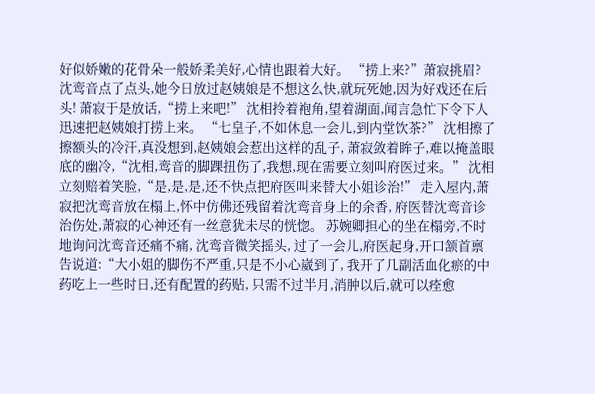好似娇嫩的花骨朵一般娇柔美好,心情也跟着大好。 “捞上来?”萧寂挑眉? 沈鸾音点了点头,她今日放过赵姨娘是不想这么快,就玩死她,因为好戏还在后头! 萧寂于是放话,“捞上来吧!” 沈相拎着袍角,望着湖面,闻言急忙下令下人迅速把赵姨娘打捞上来。 “七皇子,不如休息一会儿,到内堂饮茶?” 沈相擦了擦额头的冷汗,真没想到,赵姨娘会惹出这样的乱子, 萧寂敛着眸子,难以掩盖眼底的幽冷,“沈相,鸾音的脚踝扭伤了,我想,现在需要立刻叫府医过来。” 沈相立刻赔着笑脸,“是,是,是,还不快点把府医叫来替大小姐诊治!” 走入屋内,萧寂把沈鸾音放在榻上,怀中仿佛还残留着沈鸾音身上的余香, 府医替沈鸾音诊治伤处,萧寂的心神还有一丝意犹未尽的恍惚。 苏婉卿担心的坐在榻旁,不时地询问沈鸾音还痛不痛, 沈鸾音微笑摇头, 过了一会儿,府医起身,开口颔首禀告说道:“大小姐的脚伤不严重,只是不小心崴到了, 我开了几副活血化瘀的中药吃上一些时日,还有配置的药贴, 只需不过半月,消肿以后,就可以痊愈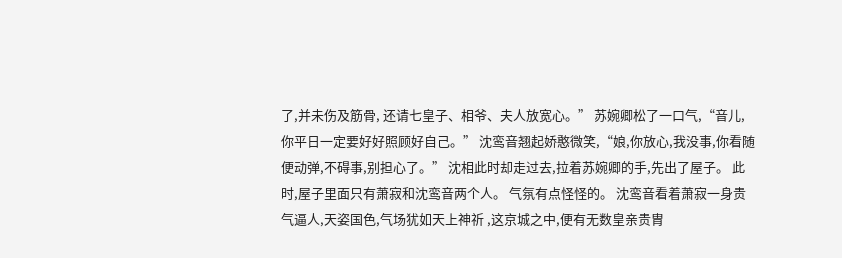了,并未伤及筋骨, 还请七皇子、相爷、夫人放宽心。” 苏婉卿松了一口气,“音儿,你平日一定要好好照顾好自己。” 沈鸾音翘起娇憨微笑,“娘,你放心,我没事,你看随便动弹,不碍事,别担心了。” 沈相此时却走过去,拉着苏婉卿的手,先出了屋子。 此时,屋子里面只有萧寂和沈鸾音两个人。 气氛有点怪怪的。 沈鸾音看着萧寂一身贵气逼人,天姿国色,气场犹如天上神祈 ,这京城之中,便有无数皇亲贵胄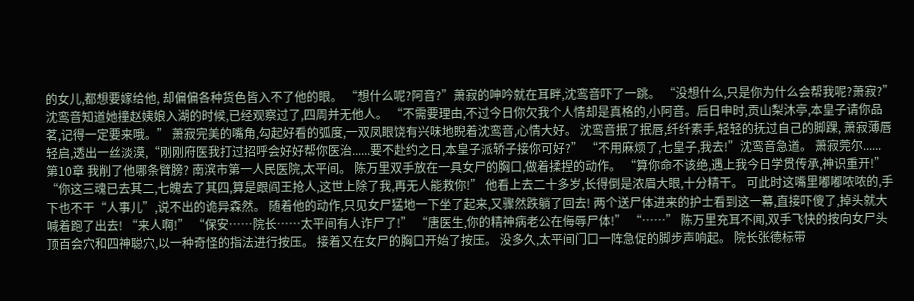的女儿,都想要嫁给他, 却偏偏各种货色皆入不了他的眼。 “想什么呢?阿音?”萧寂的呻吟就在耳畔,沈鸾音吓了一跳。 “没想什么,只是你为什么会帮我呢?萧寂?” 沈鸾音知道她撞赵姨娘入湖的时候,已经观察过了,四周并无他人。 “不需要理由,不过今日你欠我个人情却是真格的,小阿音。后日申时,贡山梨沐亭,本皇子请你品茗,记得一定要来哦。” 萧寂完美的嘴角,勾起好看的弧度,一双凤眼饶有兴味地睨着沈鸾音,心情大好。 沈鸾音抿了抿唇,纤纤素手,轻轻的抚过自己的脚踝, 萧寂薄唇轻启,透出一丝淡漠,“刚刚府医我打过招呼会好好帮你医治......要不赴约之日,本皇子派轿子接你可好?” “不用麻烦了,七皇子,我去!”沈鸾音急道。 萧寂莞尔...... 第10章 我削了他哪条臂膀? 南滨市第一人民医院,太平间。 陈万里双手放在一具女尸的胸口,做着揉捏的动作。 “算你命不该绝,遇上我今日学贯传承,神识重开!” “你这三魂已去其二,七魄去了其四,算是跟阎王抢人,这世上除了我,再无人能救你!” 他看上去二十多岁,长得倒是浓眉大眼,十分精干。 可此时这嘴里嘟嘟哝哝的,手下也不干“人事儿”,说不出的诡异森然。 随着他的动作,只见女尸猛地一下坐了起来,又骤然跌躺了回去! 两个送尸体进来的护士看到这一幕,直接吓傻了,掉头就大喊着跑了出去! “来人啊!” “保安……院长……太平间有人诈尸了!” “唐医生,你的精神病老公在侮辱尸体!” “……” 陈万里充耳不闻,双手飞快的按向女尸头顶百会穴和四神聪穴,以一种奇怪的指法进行按压。 接着又在女尸的胸口开始了按压。 没多久,太平间门口一阵急促的脚步声响起。 院长张德标带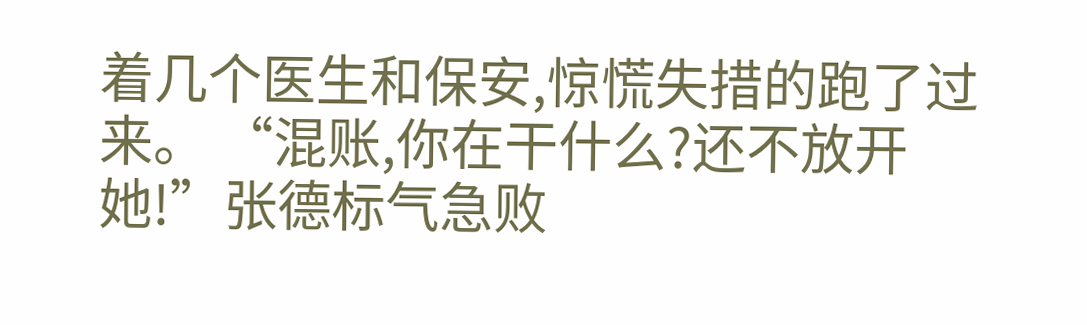着几个医生和保安,惊慌失措的跑了过来。 “混账,你在干什么?还不放开她!”张德标气急败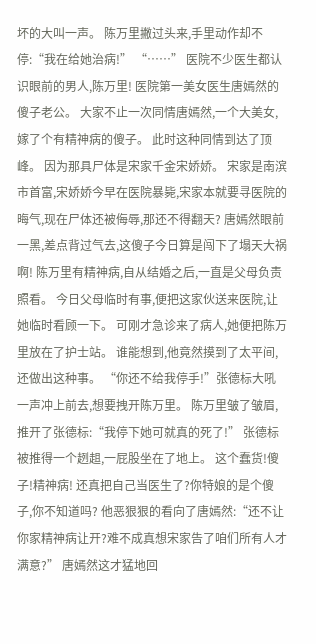坏的大叫一声。 陈万里撇过头来,手里动作却不停:“我在给她治病!” “……” 医院不少医生都认识眼前的男人,陈万里! 医院第一美女医生唐嫣然的傻子老公。 大家不止一次同情唐嫣然,一个大美女,嫁了个有精神病的傻子。 此时这种同情到达了顶峰。 因为那具尸体是宋家千金宋娇娇。 宋家是南滨市首富,宋娇娇今早在医院暴毙,宋家本就要寻医院的晦气,现在尸体还被侮辱,那还不得翻天? 唐嫣然眼前一黑,差点背过气去,这傻子今日算是闯下了塌天大祸啊! 陈万里有精神病,自从结婚之后,一直是父母负责照看。 今日父母临时有事,便把这家伙送来医院,让她临时看顾一下。 可刚才急诊来了病人,她便把陈万里放在了护士站。 谁能想到,他竟然摸到了太平间,还做出这种事。 “你还不给我停手!”张德标大吼一声冲上前去,想要拽开陈万里。 陈万里皱了皱眉,推开了张德标:“我停下她可就真的死了!” 张德标被推得一个趔趄,一屁股坐在了地上。 这个蠢货!傻子!精神病! 还真把自己当医生了?你特娘的是个傻子,你不知道吗? 他恶狠狠的看向了唐嫣然:“还不让你家精神病让开?难不成真想宋家告了咱们所有人才满意?” 唐嫣然这才猛地回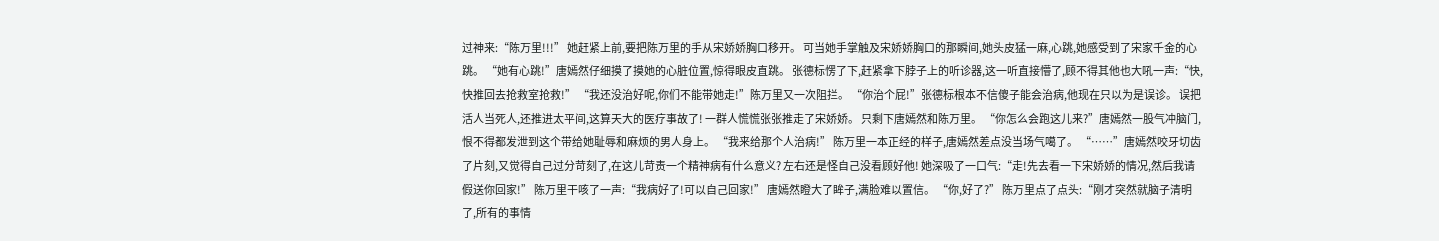过神来:“陈万里!!!” 她赶紧上前,要把陈万里的手从宋娇娇胸口移开。 可当她手掌触及宋娇娇胸口的那瞬间,她头皮猛一麻,心跳,她感受到了宋家千金的心跳。 “她有心跳!”唐嫣然仔细摸了摸她的心脏位置,惊得眼皮直跳。 张德标愣了下,赶紧拿下脖子上的听诊器,这一听直接懵了,顾不得其他也大吼一声:“快,快推回去抢救室抢救!” “我还没治好呢,你们不能带她走!”陈万里又一次阻拦。 “你治个屁!”张德标根本不信傻子能会治病,他现在只以为是误诊。 误把活人当死人,还推进太平间,这算天大的医疗事故了! 一群人慌慌张张推走了宋娇娇。 只剩下唐嫣然和陈万里。 “你怎么会跑这儿来?”唐嫣然一股气冲脑门,恨不得都发泄到这个带给她耻辱和麻烦的男人身上。 “我来给那个人治病!” 陈万里一本正经的样子,唐嫣然差点没当场气噶了。 “……”唐嫣然咬牙切齿了片刻,又觉得自己过分苛刻了,在这儿苛责一个精神病有什么意义? 左右还是怪自己没看顾好他! 她深吸了一口气:“走!先去看一下宋娇娇的情况,然后我请假送你回家!” 陈万里干咳了一声:“我病好了!可以自己回家!” 唐嫣然瞪大了眸子,满脸难以置信。 “你,好了?” 陈万里点了点头:“刚才突然就脑子清明了,所有的事情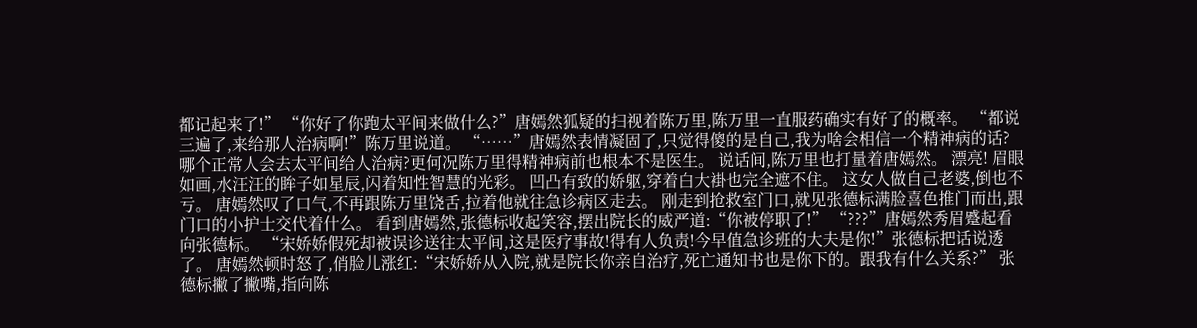都记起来了!” “你好了你跑太平间来做什么?”唐嫣然狐疑的扫视着陈万里,陈万里一直服药确实有好了的概率。 “都说三遍了,来给那人治病啊!”陈万里说道。 “……”唐嫣然表情凝固了,只觉得傻的是自己,我为啥会相信一个精神病的话? 哪个正常人会去太平间给人治病?更何况陈万里得精神病前也根本不是医生。 说话间,陈万里也打量着唐嫣然。 漂亮! 眉眼如画,水汪汪的眸子如星辰,闪着知性智慧的光彩。 凹凸有致的娇躯,穿着白大褂也完全遮不住。 这女人做自己老婆,倒也不亏。 唐嫣然叹了口气,不再跟陈万里饶舌,拉着他就往急诊病区走去。 刚走到抢救室门口,就见张德标满脸喜色推门而出,跟门口的小护士交代着什么。 看到唐嫣然,张德标收起笑容,摆出院长的威严道:“你被停职了!” “???”唐嫣然秀眉蹙起看向张德标。 “宋娇娇假死却被误诊送往太平间,这是医疗事故!得有人负责!今早值急诊班的大夫是你!”张德标把话说透了。 唐嫣然顿时怒了,俏脸儿涨红:“宋娇娇从入院,就是院长你亲自治疗,死亡通知书也是你下的。跟我有什么关系?” 张德标撇了撇嘴,指向陈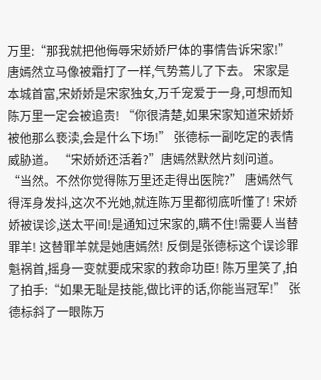万里:“那我就把他侮辱宋娇娇尸体的事情告诉宋家!” 唐嫣然立马像被霜打了一样,气势蔫儿了下去。 宋家是本城首富,宋娇娇是宋家独女,万千宠爱于一身,可想而知陈万里一定会被追责! “你很清楚,如果宋家知道宋娇娇被他那么亵渎,会是什么下场!” 张德标一副吃定的表情威胁道。 “宋娇娇还活着?”唐嫣然默然片刻问道。 “当然。不然你觉得陈万里还走得出医院?” 唐嫣然气得浑身发抖,这次不光她,就连陈万里都彻底听懂了! 宋娇娇被误诊,送太平间!是通知过宋家的,瞒不住!需要人当替罪羊! 这替罪羊就是她唐嫣然! 反倒是张德标这个误诊罪魁祸首,摇身一变就要成宋家的救命功臣! 陈万里笑了,拍了拍手:“如果无耻是技能,做比评的话,你能当冠军!” 张德标斜了一眼陈万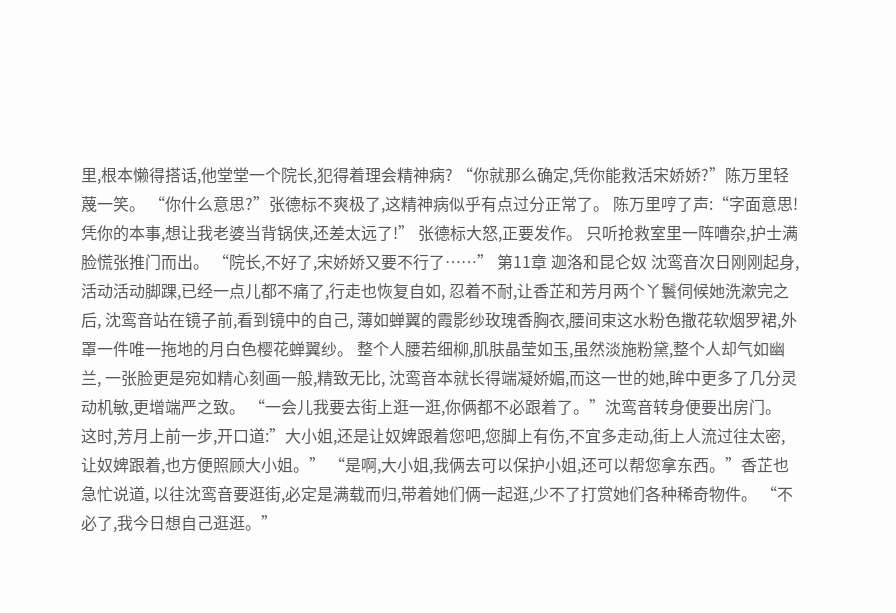里,根本懒得搭话,他堂堂一个院长,犯得着理会精神病? “你就那么确定,凭你能救活宋娇娇?”陈万里轻蔑一笑。 “你什么意思?”张德标不爽极了,这精神病似乎有点过分正常了。 陈万里哼了声:“字面意思!凭你的本事,想让我老婆当背锅侠,还差太远了!” 张德标大怒,正要发作。 只听抢救室里一阵嘈杂,护士满脸慌张推门而出。 “院长,不好了,宋娇娇又要不行了……” 第11章 迦洛和昆仑奴 沈鸾音次日刚刚起身,活动活动脚踝,已经一点儿都不痛了,行走也恢复自如, 忍着不耐,让香芷和芳月两个丫鬟伺候她洗漱完之后, 沈鸾音站在镜子前,看到镜中的自己, 薄如蝉翼的霞影纱玫瑰香胸衣,腰间束这水粉色撒花软烟罗裙,外罩一件唯一拖地的月白色樱花蝉翼纱。 整个人腰若细柳,肌肤晶莹如玉,虽然淡施粉黛,整个人却气如幽兰, 一张脸更是宛如精心刻画一般,精致无比, 沈鸾音本就长得端凝娇媚,而这一世的她,眸中更多了几分灵动机敏,更增端严之致。 “一会儿我要去街上逛一逛,你俩都不必跟着了。”沈鸾音转身便要出房门。 这时,芳月上前一步,开口道:”大小姐,还是让奴婢跟着您吧,您脚上有伤,不宜多走动,街上人流过往太密,让奴婢跟着,也方便照顾大小姐。” “是啊,大小姐,我俩去可以保护小姐,还可以帮您拿东西。”香芷也急忙说道, 以往沈鸾音要逛街,必定是满载而归,带着她们俩一起逛,少不了打赏她们各种稀奇物件。 “不必了,我今日想自己逛逛。”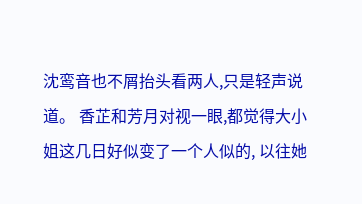沈鸾音也不屑抬头看两人,只是轻声说道。 香芷和芳月对视一眼,都觉得大小姐这几日好似变了一个人似的, 以往她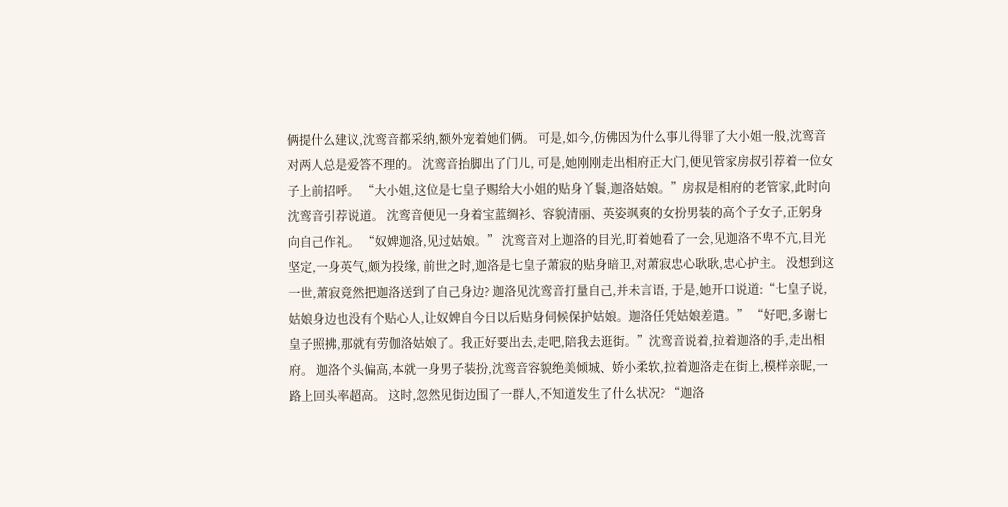俩提什么建议,沈鸾音都采纳,额外宠着她们俩。 可是,如今,仿佛因为什么事儿得罪了大小姐一般,沈鸾音对两人总是爱答不理的。 沈鸾音抬脚出了门儿, 可是,她刚刚走出相府正大门,便见管家房叔引荐着一位女子上前招呼。 “大小姐,这位是七皇子赐给大小姐的贴身丫鬟,迦洛姑娘。”房叔是相府的老管家,此时向沈鸾音引荐说道。 沈鸾音便见一身着宝蓝绸衫、容貌清丽、英姿飒爽的女扮男装的高个子女子,正躬身向自己作礼。 “奴婢迦洛,见过姑娘。” 沈鸾音对上迦洛的目光,盯着她看了一会,见迦洛不卑不亢,目光坚定,一身英气,颇为投缘, 前世之时,迦洛是七皇子萧寂的贴身暗卫,对萧寂忠心耿耿,忠心护主。 没想到这一世,萧寂竟然把迦洛送到了自己身边? 迦洛见沈鸾音打量自己,并未言语, 于是,她开口说道:“七皇子说,姑娘身边也没有个贴心人,让奴婢自今日以后贴身伺候保护姑娘。迦洛任凭姑娘差遣。” “好吧,多谢七皇子照拂,那就有劳伽洛姑娘了。我正好要出去,走吧,陪我去逛街。”沈鸾音说着,拉着迦洛的手,走出相府。 迦洛个头偏高,本就一身男子装扮,沈鸾音容貌绝美倾城、娇小柔软,拉着迦洛走在街上,模样亲昵,一路上回头率超高。 这时,忽然见街边围了一群人,不知道发生了什么状况? “迦洛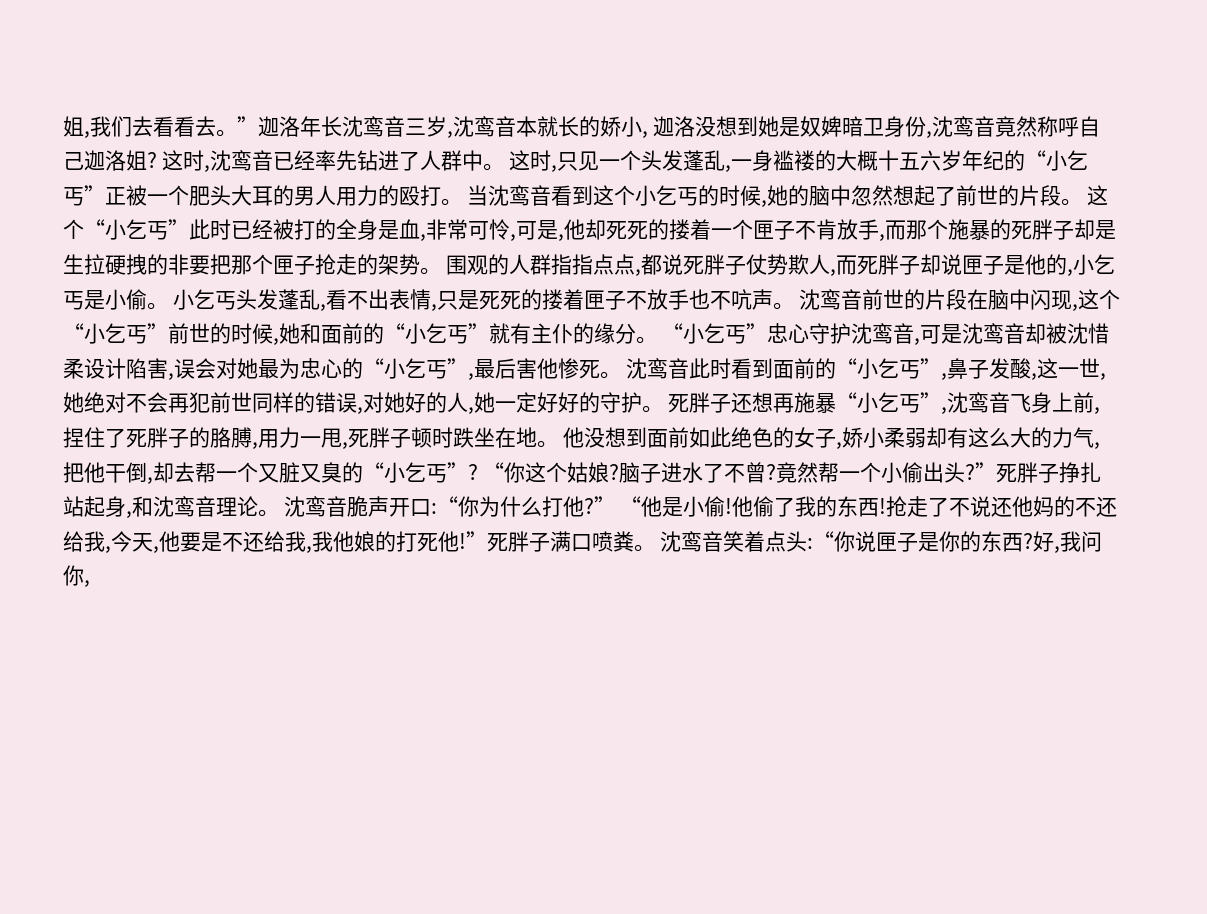姐,我们去看看去。”迦洛年长沈鸾音三岁,沈鸾音本就长的娇小, 迦洛没想到她是奴婢暗卫身份,沈鸾音竟然称呼自己迦洛姐? 这时,沈鸾音已经率先钻进了人群中。 这时,只见一个头发蓬乱,一身褴褛的大概十五六岁年纪的“小乞丐”正被一个肥头大耳的男人用力的殴打。 当沈鸾音看到这个小乞丐的时候,她的脑中忽然想起了前世的片段。 这个“小乞丐”此时已经被打的全身是血,非常可怜,可是,他却死死的搂着一个匣子不肯放手,而那个施暴的死胖子却是生拉硬拽的非要把那个匣子抢走的架势。 围观的人群指指点点,都说死胖子仗势欺人,而死胖子却说匣子是他的,小乞丐是小偷。 小乞丐头发蓬乱,看不出表情,只是死死的搂着匣子不放手也不吭声。 沈鸾音前世的片段在脑中闪现,这个“小乞丐”前世的时候,她和面前的“小乞丐”就有主仆的缘分。 “小乞丐”忠心守护沈鸾音,可是沈鸾音却被沈惜柔设计陷害,误会对她最为忠心的“小乞丐”,最后害他惨死。 沈鸾音此时看到面前的“小乞丐”,鼻子发酸,这一世,她绝对不会再犯前世同样的错误,对她好的人,她一定好好的守护。 死胖子还想再施暴“小乞丐”,沈鸾音飞身上前,捏住了死胖子的胳膊,用力一甩,死胖子顿时跌坐在地。 他没想到面前如此绝色的女子,娇小柔弱却有这么大的力气,把他干倒,却去帮一个又脏又臭的“小乞丐”? “你这个姑娘?脑子进水了不曾?竟然帮一个小偷出头?”死胖子挣扎站起身,和沈鸾音理论。 沈鸾音脆声开口:“你为什么打他?” “他是小偷!他偷了我的东西!抢走了不说还他妈的不还给我,今天,他要是不还给我,我他娘的打死他!”死胖子满口喷粪。 沈鸾音笑着点头:“你说匣子是你的东西?好,我问你,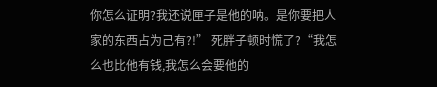你怎么证明?我还说匣子是他的呐。是你要把人家的东西占为己有?!” 死胖子顿时慌了?“我怎么也比他有钱,我怎么会要他的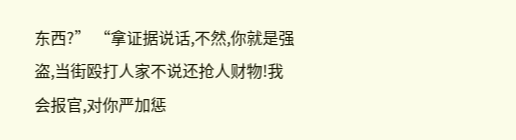东西?” “拿证据说话,不然,你就是强盗,当街殴打人家不说还抢人财物!我会报官,对你严加惩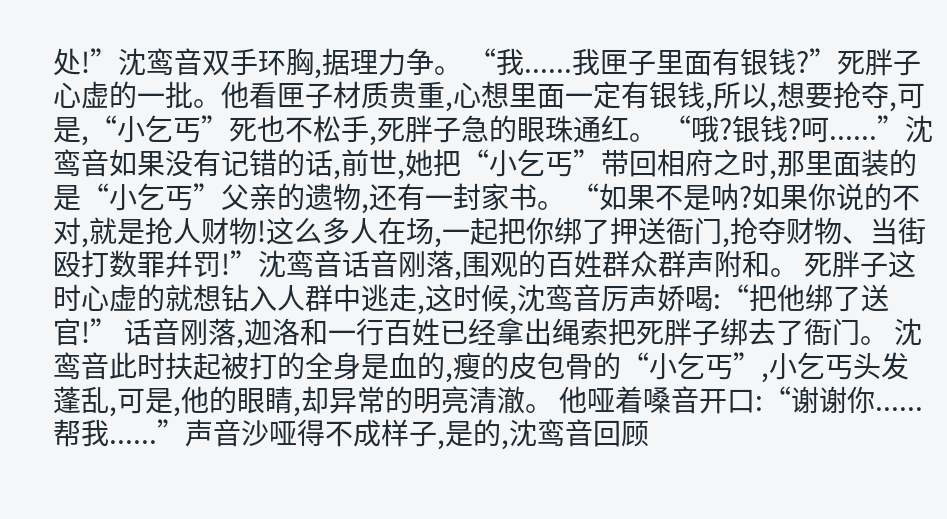处!”沈鸾音双手环胸,据理力争。 “我......我匣子里面有银钱?”死胖子心虚的一批。他看匣子材质贵重,心想里面一定有银钱,所以,想要抢夺,可是,“小乞丐”死也不松手,死胖子急的眼珠通红。 “哦?银钱?呵......”沈鸾音如果没有记错的话,前世,她把“小乞丐”带回相府之时,那里面装的是“小乞丐”父亲的遗物,还有一封家书。 “如果不是呐?如果你说的不对,就是抢人财物!这么多人在场,一起把你绑了押送衙门,抢夺财物、当街殴打数罪幷罚!”沈鸾音话音刚落,围观的百姓群众群声附和。 死胖子这时心虚的就想钻入人群中逃走,这时候,沈鸾音厉声娇喝:“把他绑了送官!” 话音刚落,迦洛和一行百姓已经拿出绳索把死胖子绑去了衙门。 沈鸾音此时扶起被打的全身是血的,瘦的皮包骨的“小乞丐”,小乞丐头发蓬乱,可是,他的眼睛,却异常的明亮清澈。 他哑着嗓音开口:“谢谢你......帮我......”声音沙哑得不成样子,是的,沈鸾音回顾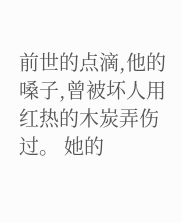前世的点滴,他的嗓子,曾被坏人用红热的木炭弄伤过。 她的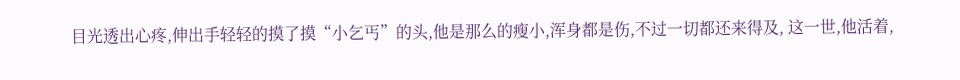目光透出心疼,伸出手轻轻的摸了摸“小乞丐”的头,他是那么的瘦小,浑身都是伤,不过一切都还来得及, 这一世,他活着,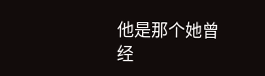他是那个她曾经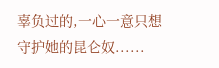辜负过的,一心一意只想守护她的昆仑奴......